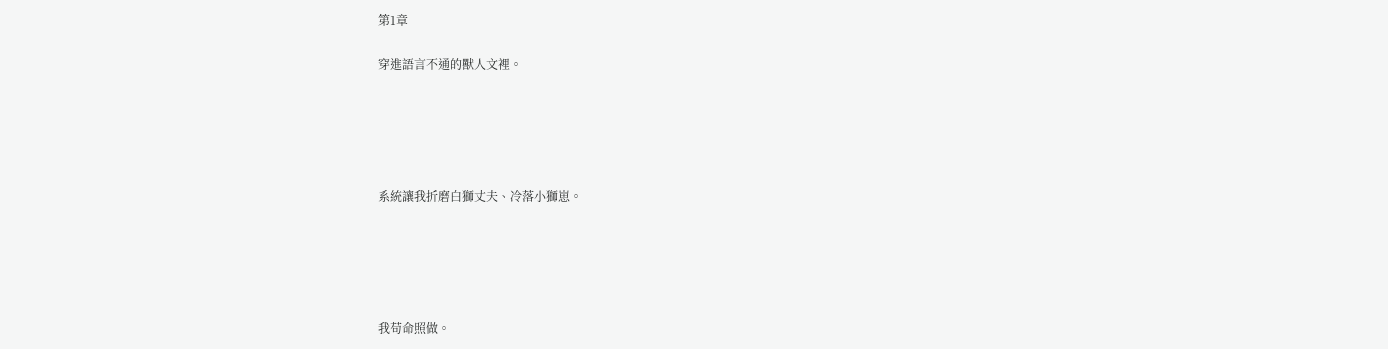第1章

穿進語言不通的獸人文裡。





系統讓我折磨白獅丈夫、冷落小獅崽。





我苟命照做。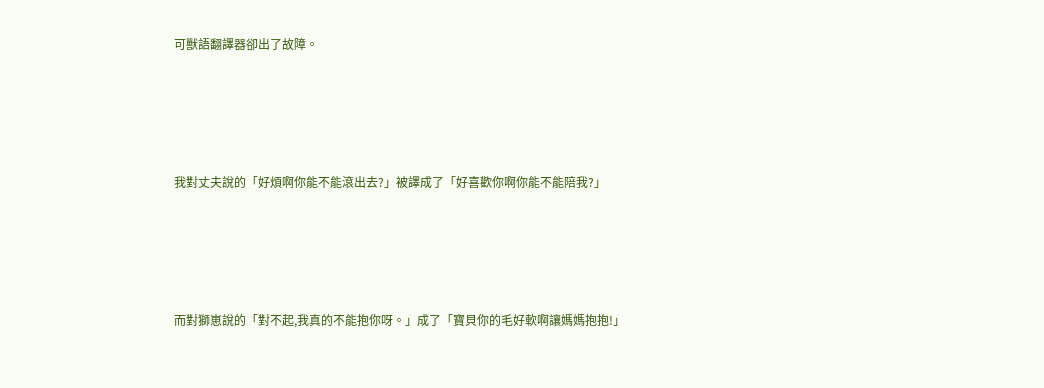可獸語翻譯器卻出了故障。





我對丈夫說的「好煩啊你能不能滾出去?」被譯成了「好喜歡你啊你能不能陪我?」





而對獅崽說的「對不起,我真的不能抱你呀。」成了「寶貝你的毛好軟啊讓媽媽抱抱!」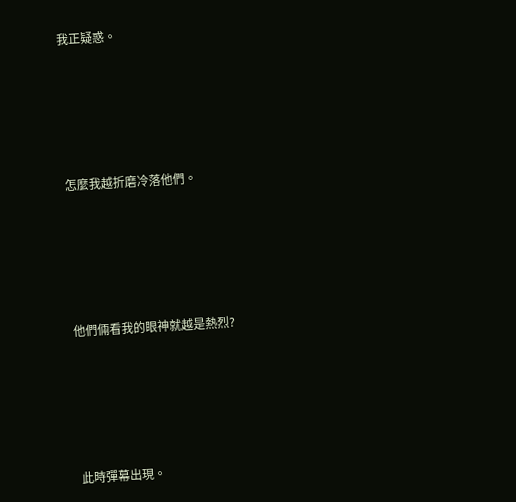我正疑惑。





怎麼我越折磨冷落他們。





他們倆看我的眼神就越是熱烈?





此時彈幕出現。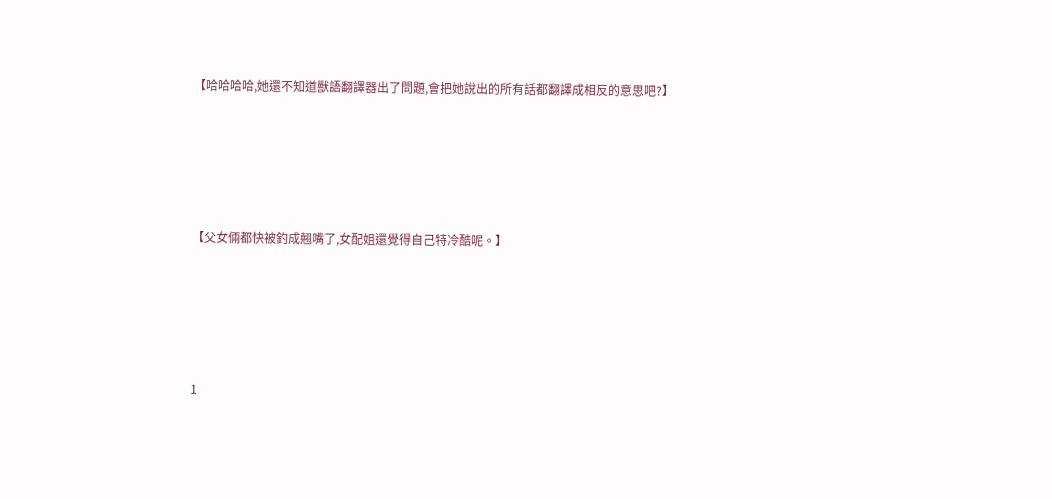【哈哈哈哈,她還不知道獸語翻譯器出了問題,會把她說出的所有話都翻譯成相反的意思吧?】





【父女倆都快被釣成翹嘴了,女配姐還覺得自己特冷酷呢。】





1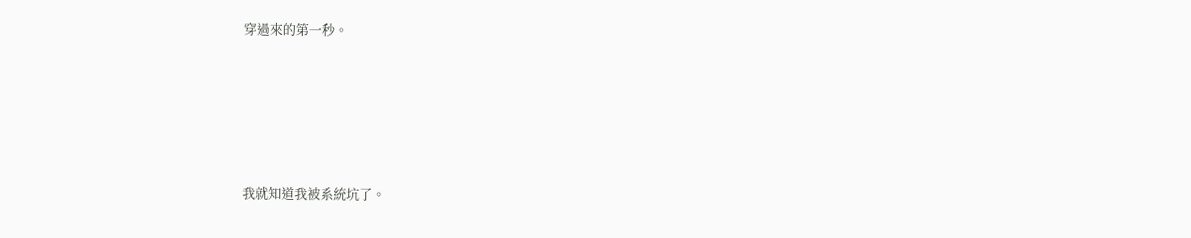穿過來的第一秒。





我就知道我被系統坑了。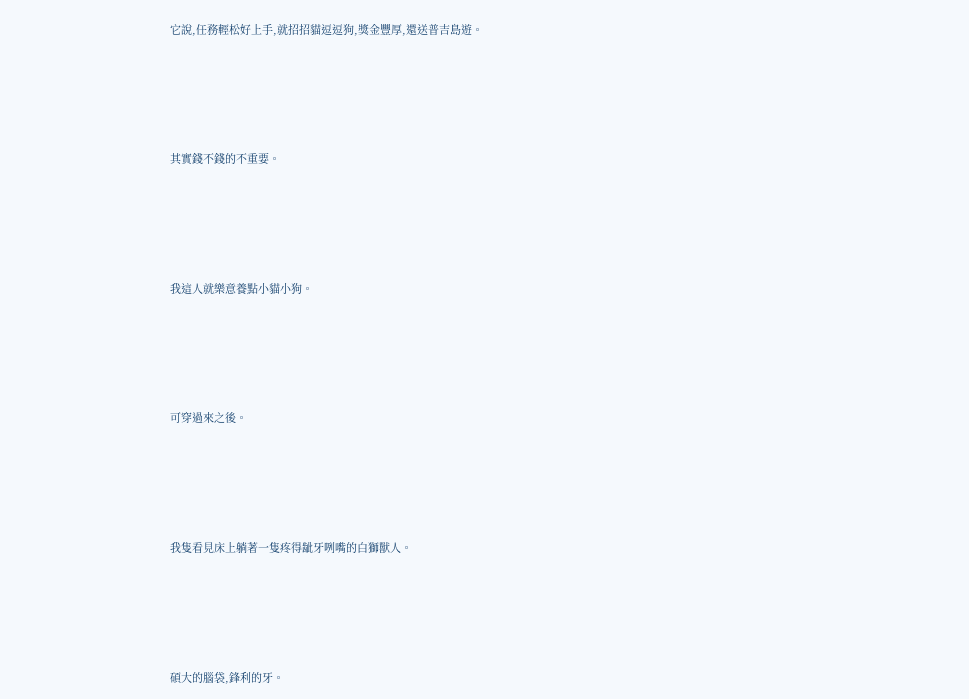它說,任務輕松好上手,就招招貓逗逗狗,獎金豐厚,還送普吉島遊。





其實錢不錢的不重要。





我這人就樂意養點小貓小狗。





可穿過來之後。





我隻看見床上躺著一隻疼得龇牙咧嘴的白獅獸人。





碩大的腦袋,鋒利的牙。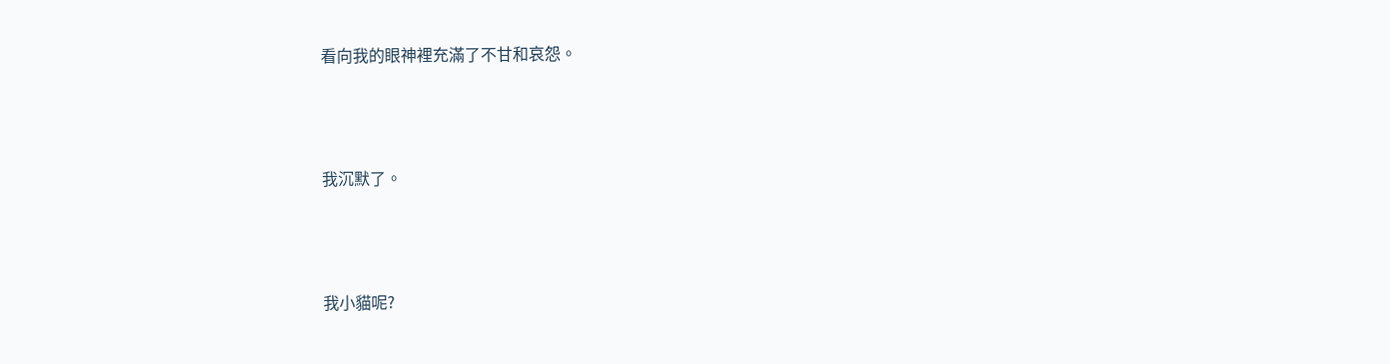看向我的眼神裡充滿了不甘和哀怨。





我沉默了。





我小貓呢?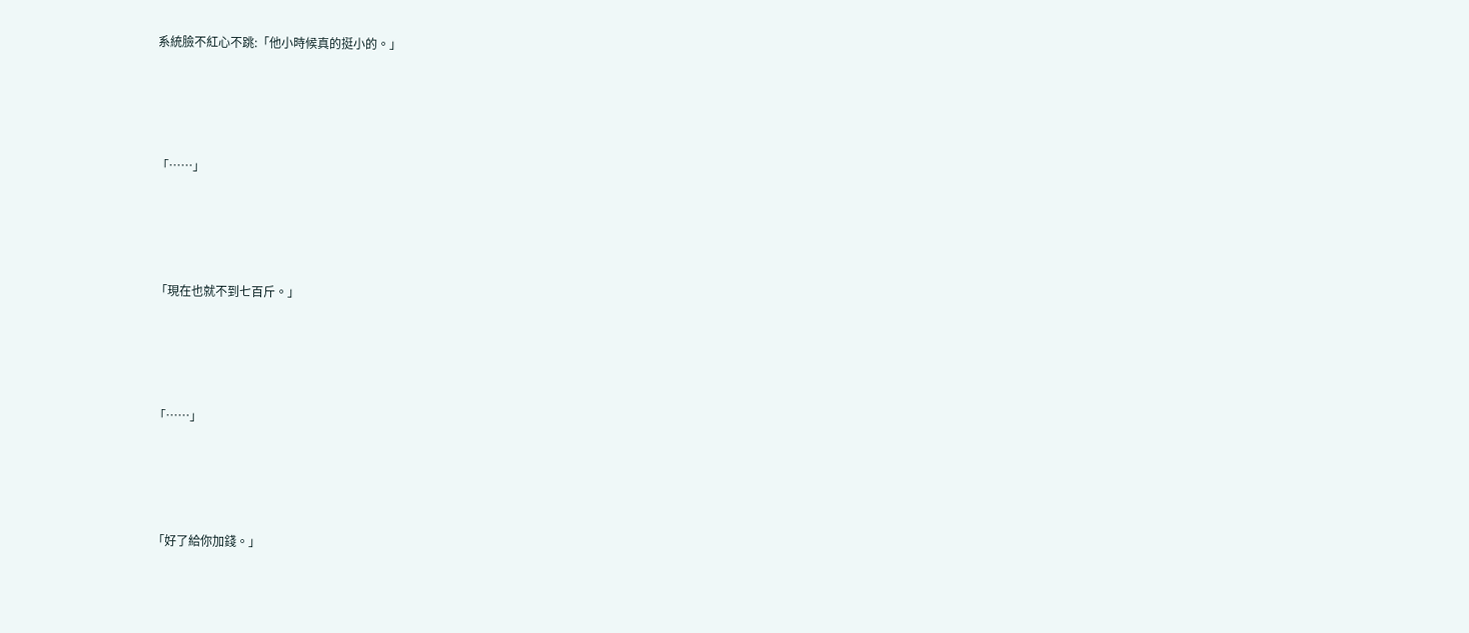系統臉不紅心不跳:「他小時候真的挺小的。」





「……」





「現在也就不到七百斤。」





「……」





「好了給你加錢。」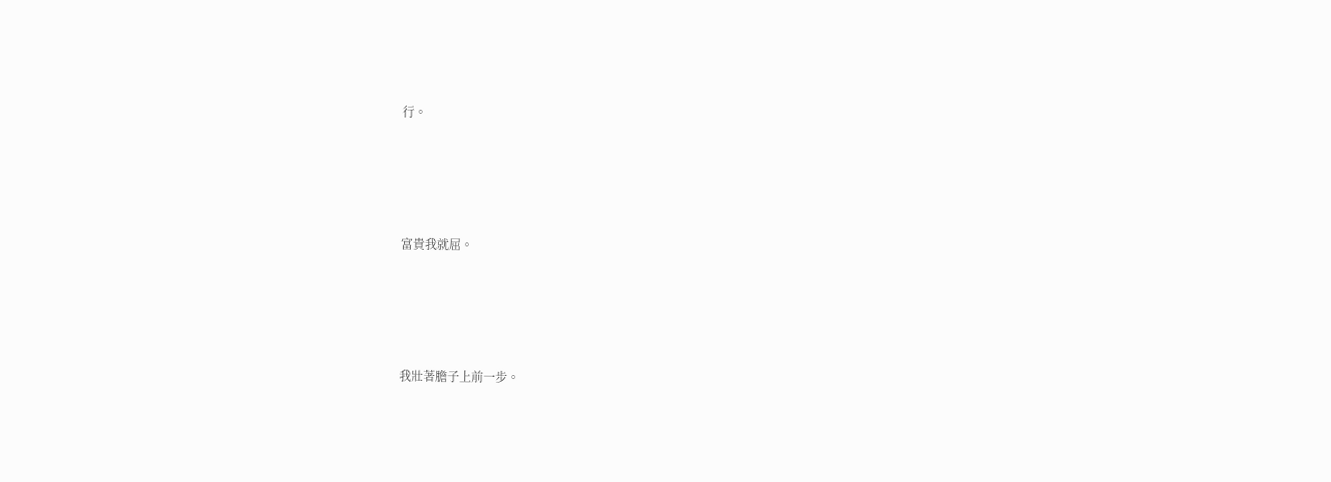行。





富貴我就屈。





我壯著膽子上前一步。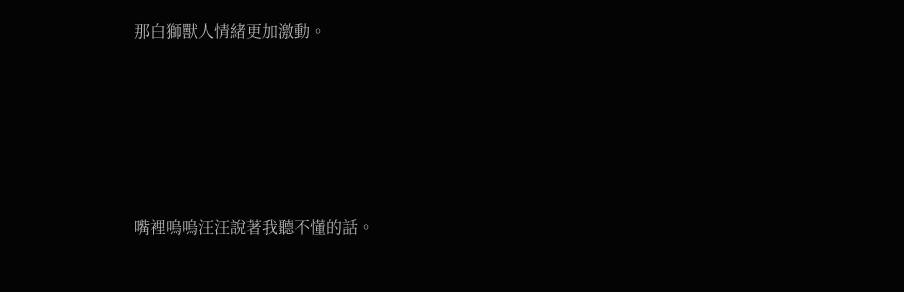那白獅獸人情緒更加激動。





嘴裡嗚嗚汪汪說著我聽不懂的話。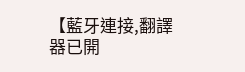【藍牙連接,翻譯器已開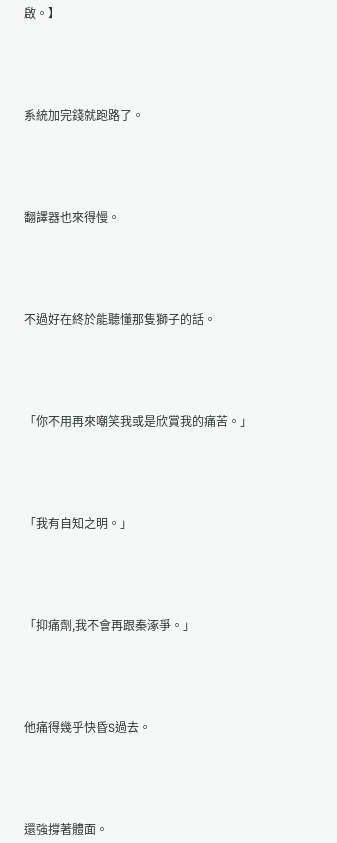啟。】





系統加完錢就跑路了。





翻譯器也來得慢。





不過好在終於能聽懂那隻獅子的話。





「你不用再來嘲笑我或是欣賞我的痛苦。」





「我有自知之明。」





「抑痛劑,我不會再跟秦涿爭。」





他痛得幾乎快昏S過去。





還強撐著體面。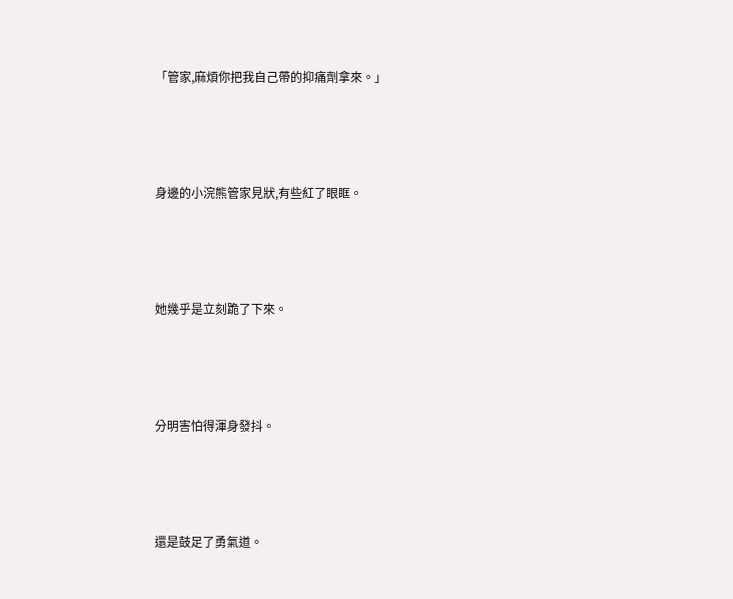「管家,麻煩你把我自己帶的抑痛劑拿來。」





身邊的小浣熊管家見狀,有些紅了眼眶。





她幾乎是立刻跪了下來。





分明害怕得渾身發抖。





還是鼓足了勇氣道。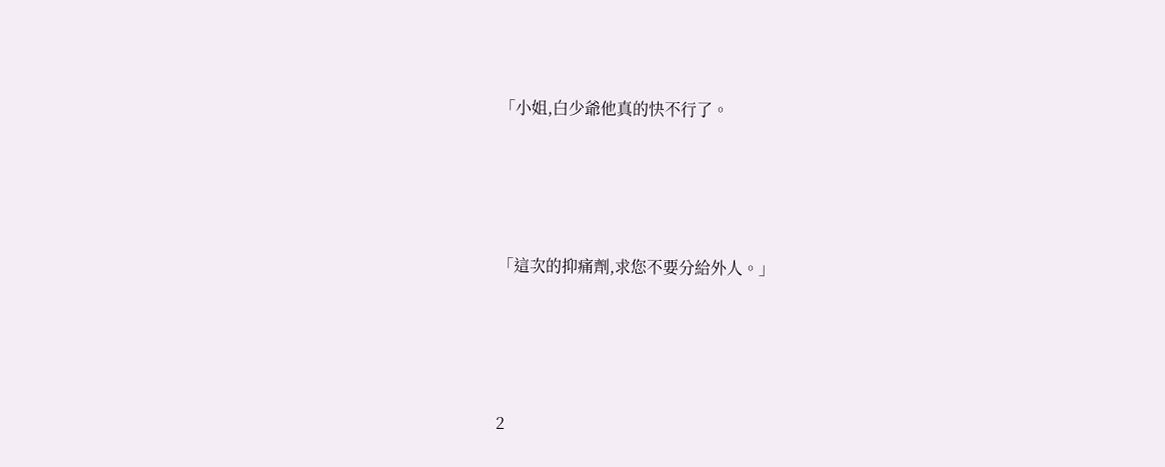「小姐,白少爺他真的快不行了。





「這次的抑痛劑,求您不要分給外人。」





2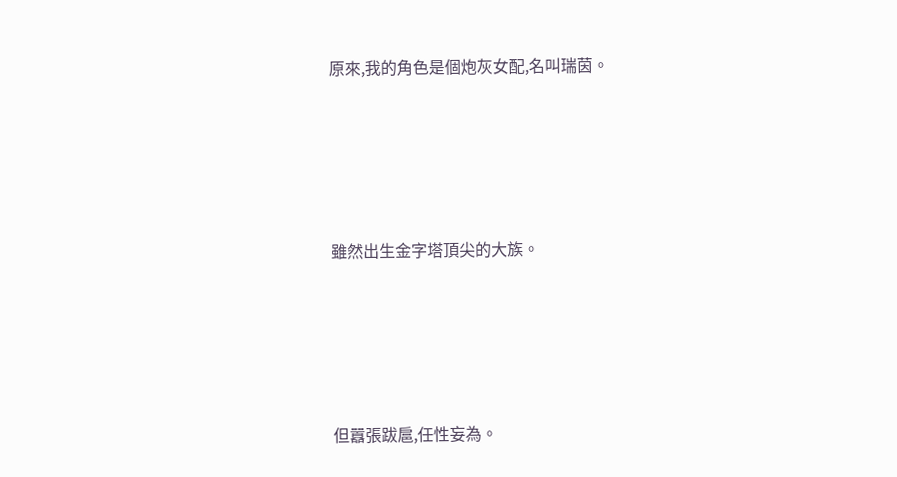原來,我的角色是個炮灰女配,名叫瑞茵。





雖然出生金字塔頂尖的大族。





但囂張跋扈,任性妄為。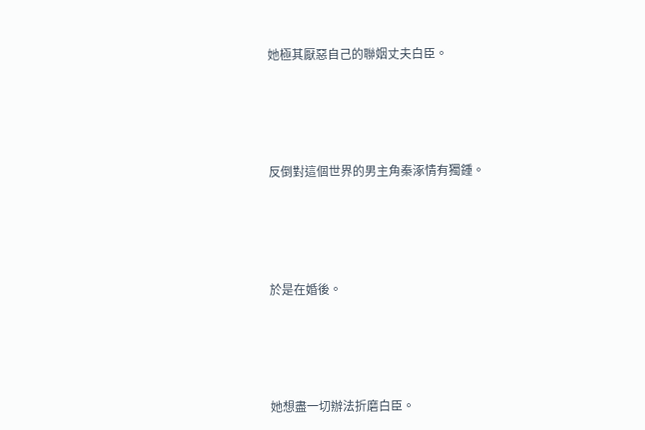她極其厭惡自己的聯姻丈夫白臣。





反倒對這個世界的男主角秦涿情有獨鍾。





於是在婚後。





她想盡一切辦法折磨白臣。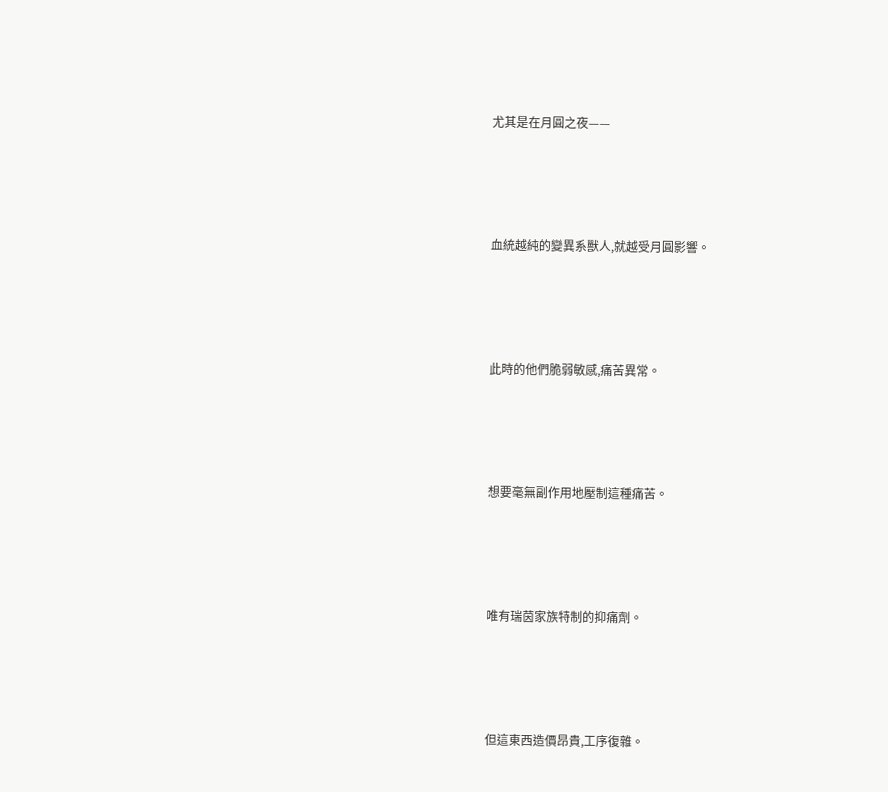尤其是在月圓之夜——





血統越純的變異系獸人,就越受月圓影響。





此時的他們脆弱敏感,痛苦異常。





想要毫無副作用地壓制這種痛苦。





唯有瑞茵家族特制的抑痛劑。





但這東西造價昂貴,工序復雜。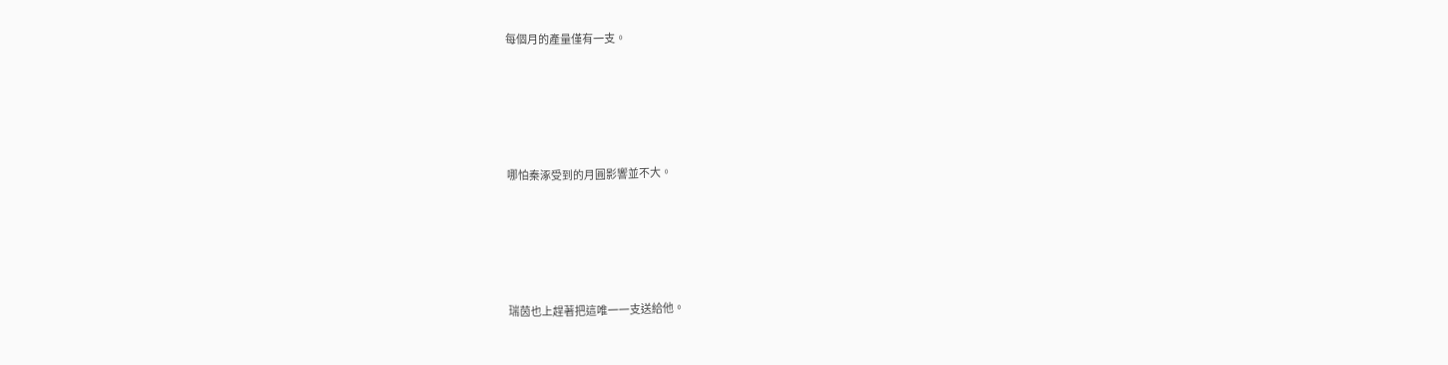每個月的產量僅有一支。





哪怕秦涿受到的月圓影響並不大。





瑞茵也上趕著把這唯一一支送給他。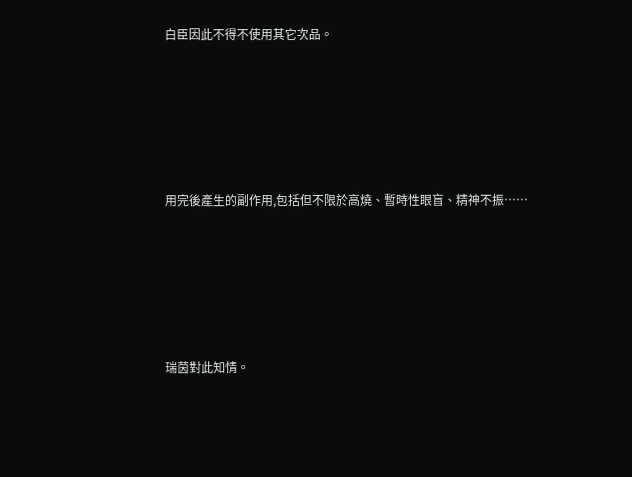白臣因此不得不使用其它次品。





用完後產生的副作用,包括但不限於高燒、暫時性眼盲、精神不振……





瑞茵對此知情。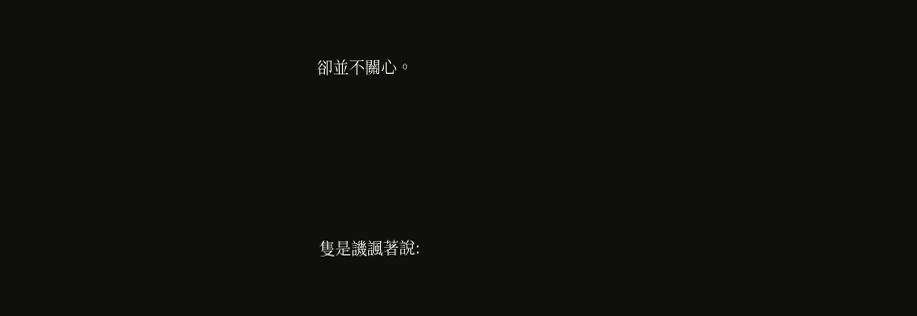卻並不關心。





隻是譏諷著說: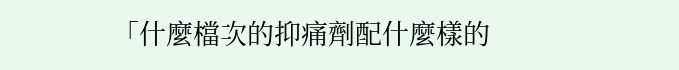「什麼檔次的抑痛劑配什麼樣的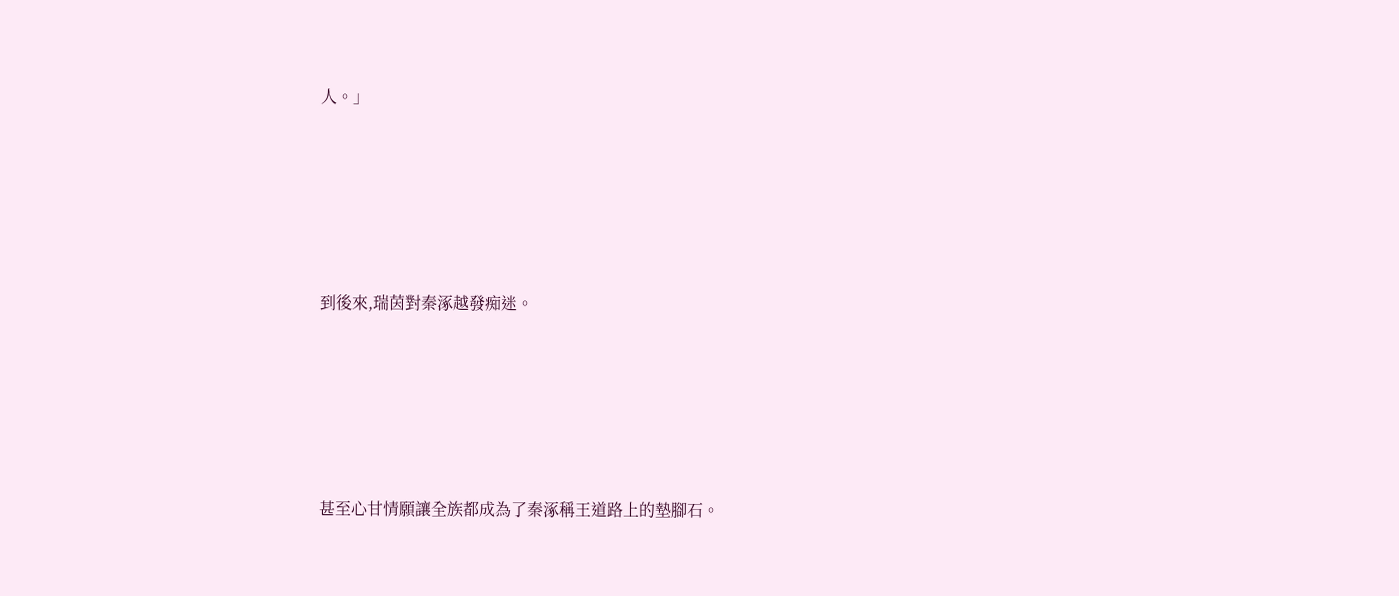人。」





到後來,瑞茵對秦涿越發痴迷。





甚至心甘情願讓全族都成為了秦涿稱王道路上的墊腳石。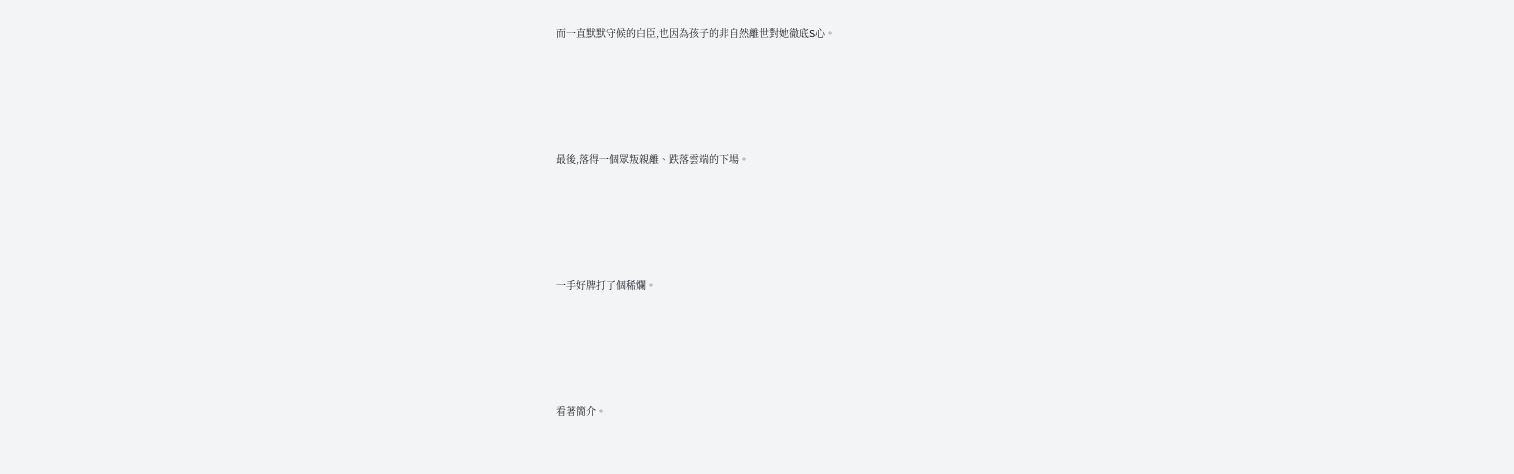而一直默默守候的白臣,也因為孩子的非自然離世對她徹底S心。





最後,落得一個眾叛親離、跌落雲端的下場。





一手好牌打了個稀爛。





看著簡介。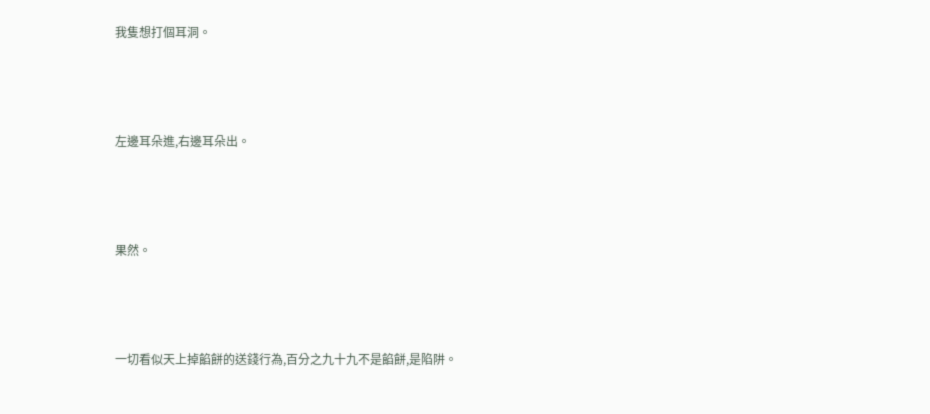我隻想打個耳洞。





左邊耳朵進,右邊耳朵出。





果然。





一切看似天上掉餡餅的送錢行為,百分之九十九不是餡餅,是陷阱。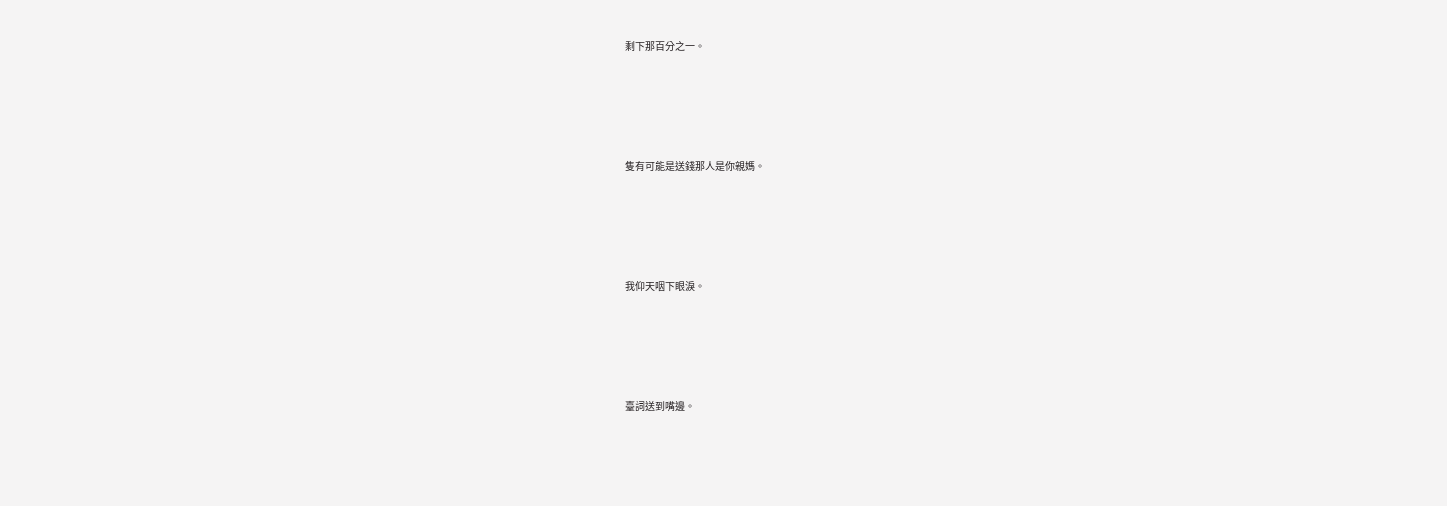剩下那百分之一。





隻有可能是送錢那人是你親媽。





我仰天咽下眼淚。





臺詞送到嘴邊。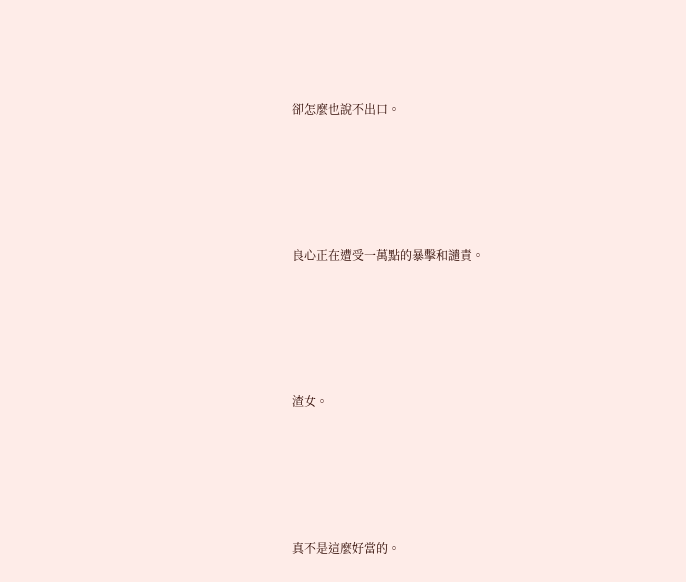卻怎麼也說不出口。





良心正在遭受一萬點的暴擊和譴責。





渣女。





真不是這麼好當的。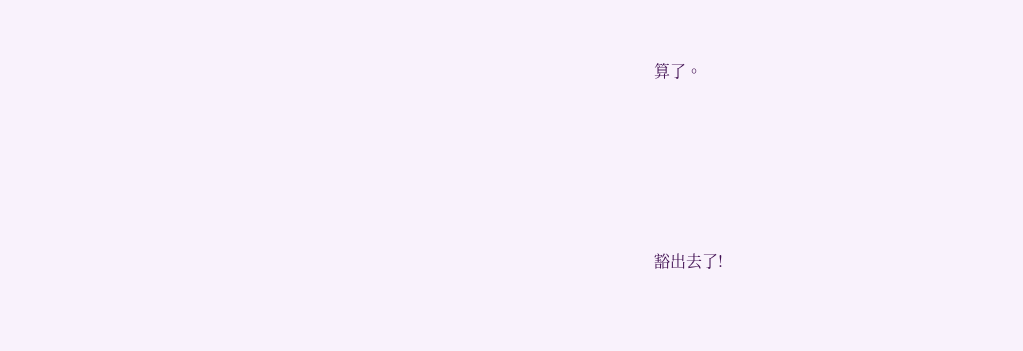算了。





豁出去了!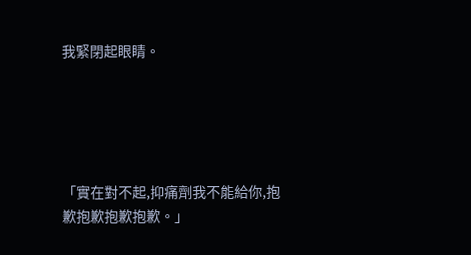我緊閉起眼睛。





「實在對不起,抑痛劑我不能給你,抱歉抱歉抱歉抱歉。」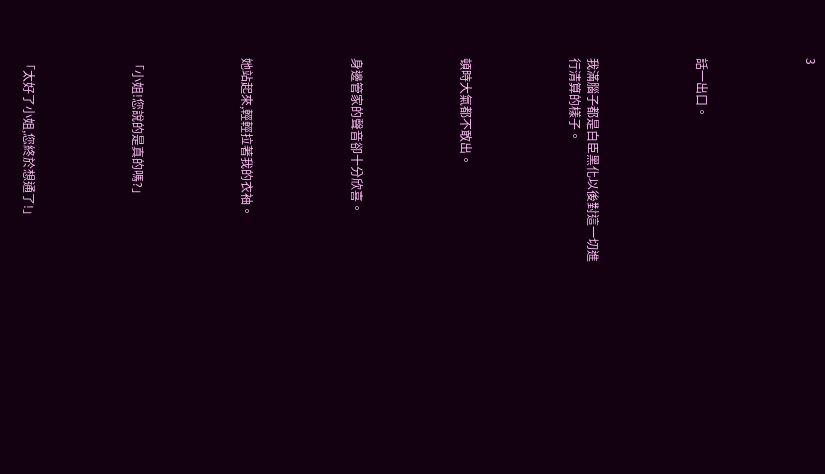3





話一出口。





我滿腦子都是白臣黑化以後對這一切進行清算的樣子。





頓時大氣都不敢出。





身邊管家的聲音卻十分欣喜。





她站起來,輕輕拉著我的衣袖。





「小姐!您說的是真的嗎?」





「太好了小姐,您終於想通了!」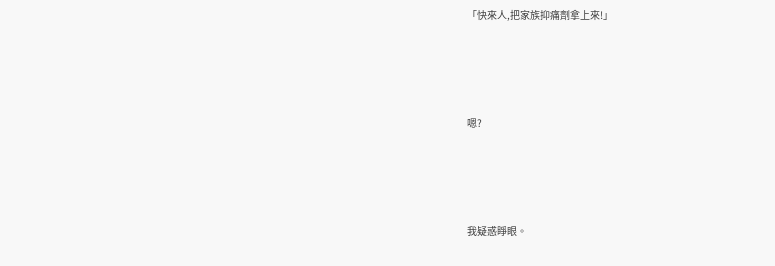「快來人,把家族抑痛劑拿上來!」





嗯?





我疑惑睜眼。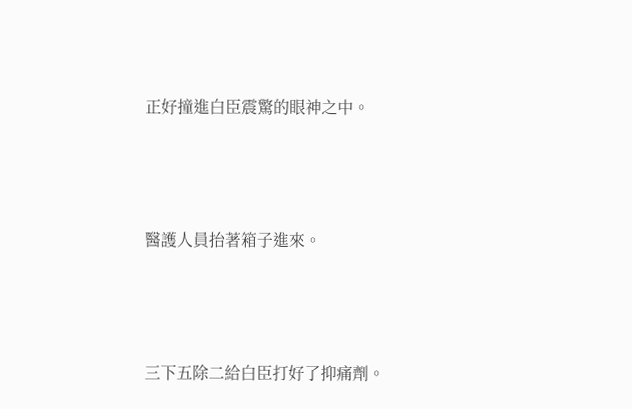正好撞進白臣震驚的眼神之中。





醫護人員抬著箱子進來。





三下五除二給白臣打好了抑痛劑。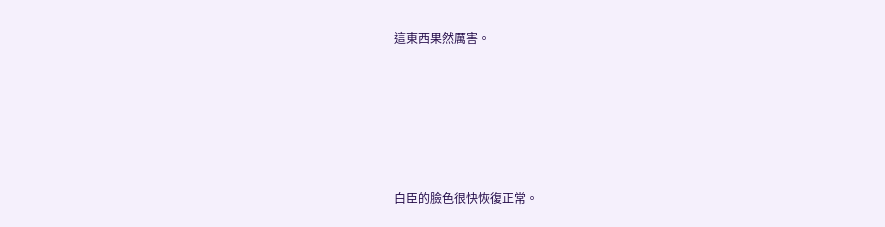這東西果然厲害。





白臣的臉色很快恢復正常。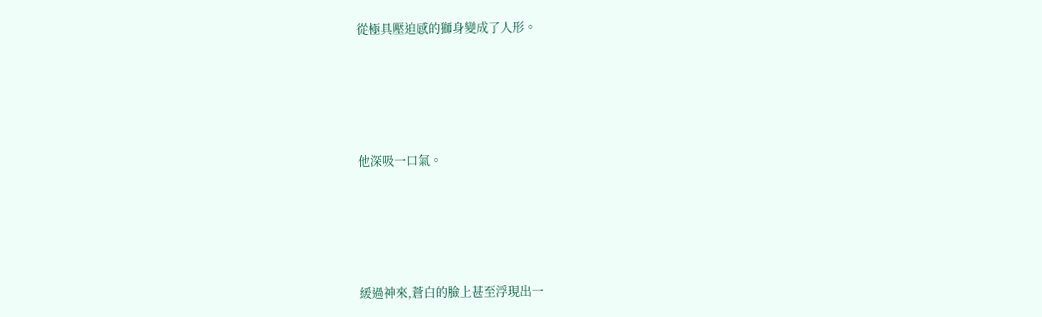從極具壓迫感的獅身變成了人形。





他深吸一口氣。





緩過神來,蒼白的臉上甚至浮現出一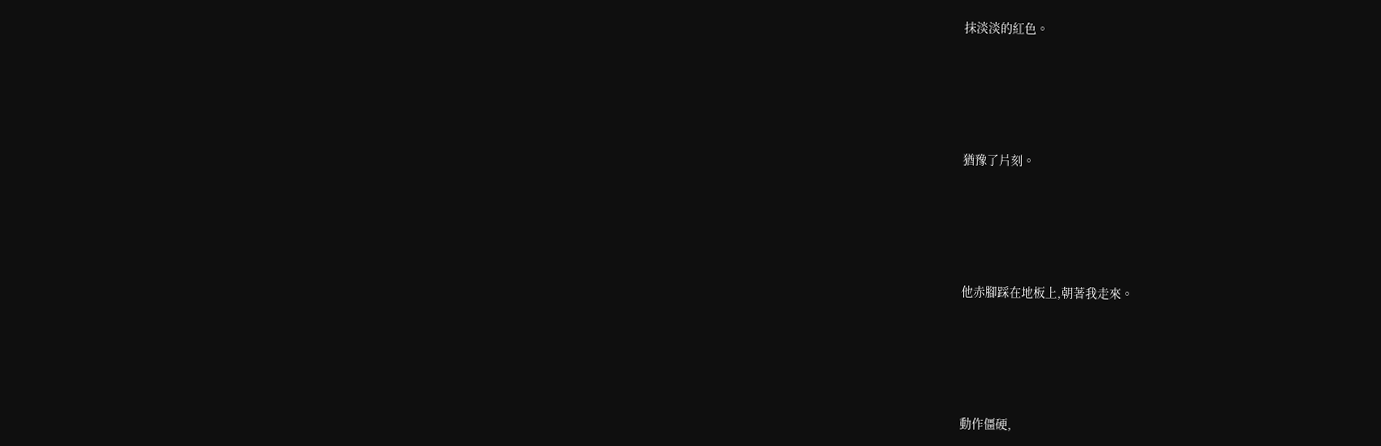抹淡淡的紅色。





猶豫了片刻。





他赤腳踩在地板上,朝著我走來。





動作僵硬,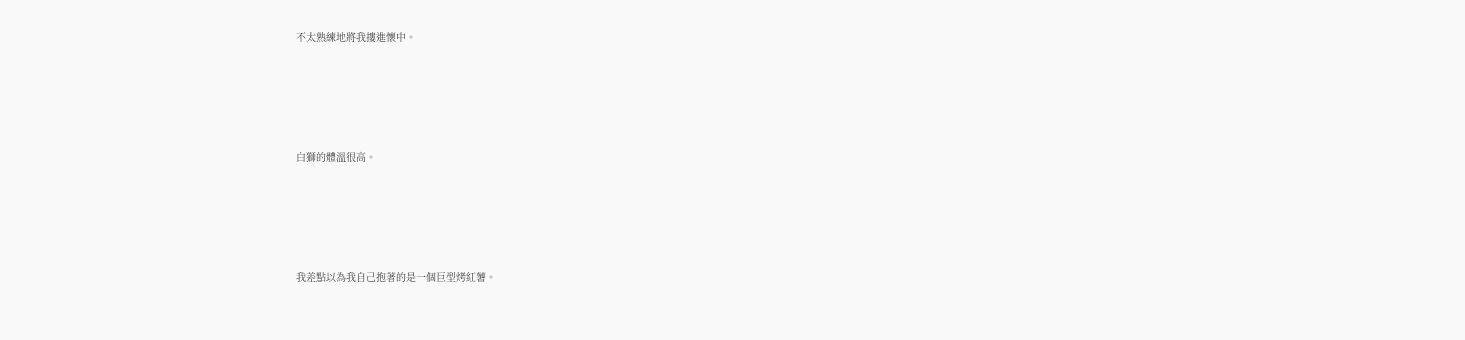不太熟練地將我摟進懷中。





白獅的體溫很高。





我差點以為我自己抱著的是一個巨型烤紅薯。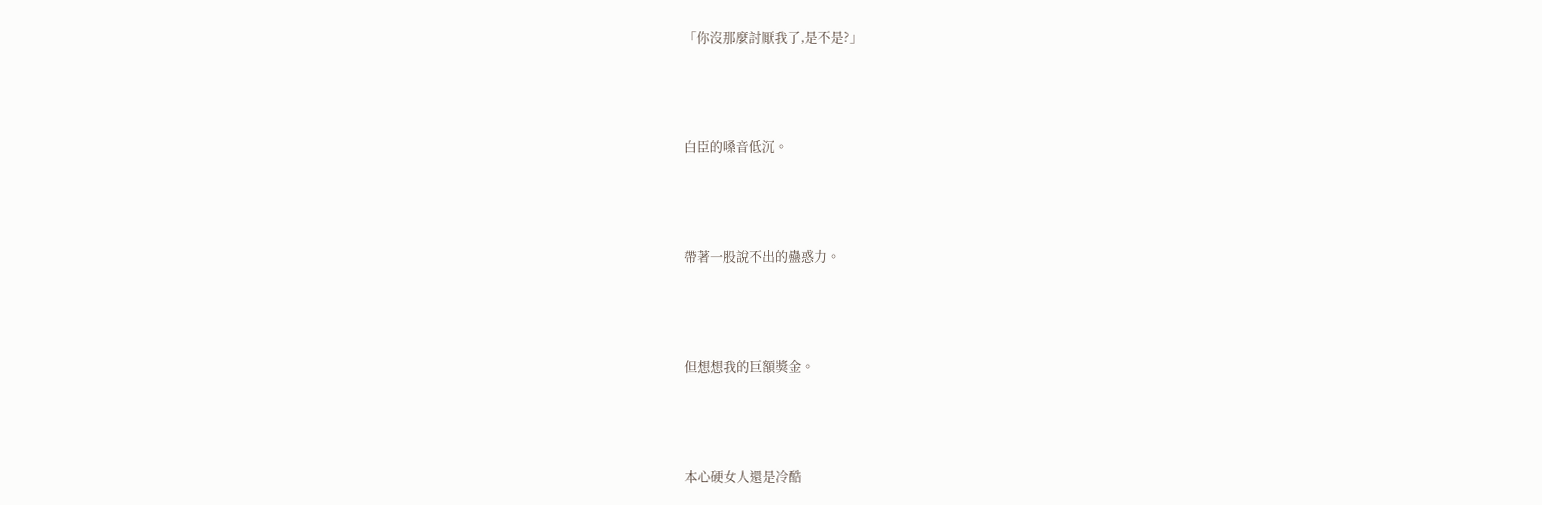「你沒那麼討厭我了,是不是?」





白臣的嗓音低沉。





帶著一股說不出的蠱惑力。





但想想我的巨額獎金。





本心硬女人還是冷酷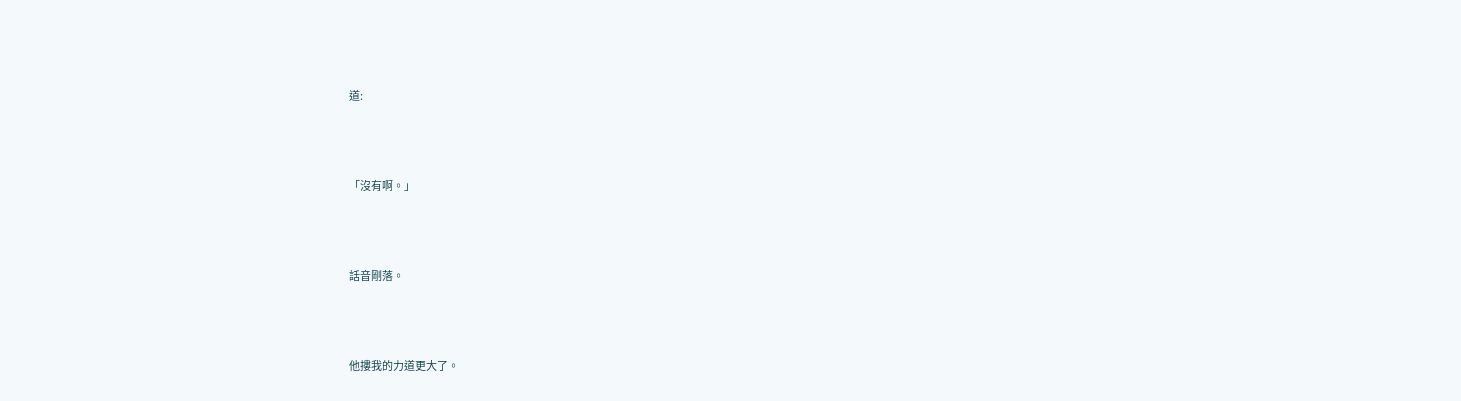道:





「沒有啊。」





話音剛落。





他摟我的力道更大了。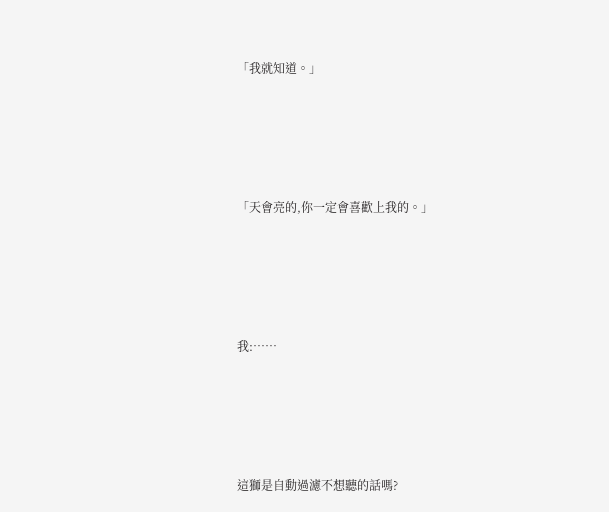「我就知道。」





「天會亮的,你一定會喜歡上我的。」





我:……





這獅是自動過濾不想聽的話嗎?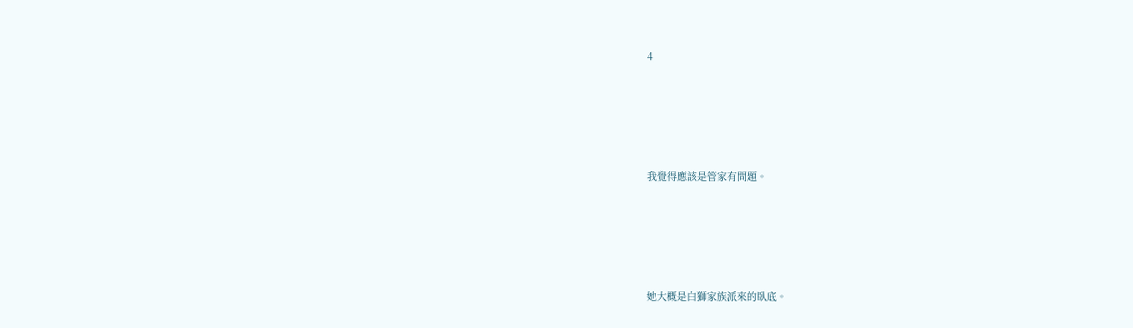4





我覺得應該是管家有問題。





她大概是白獅家族派來的臥底。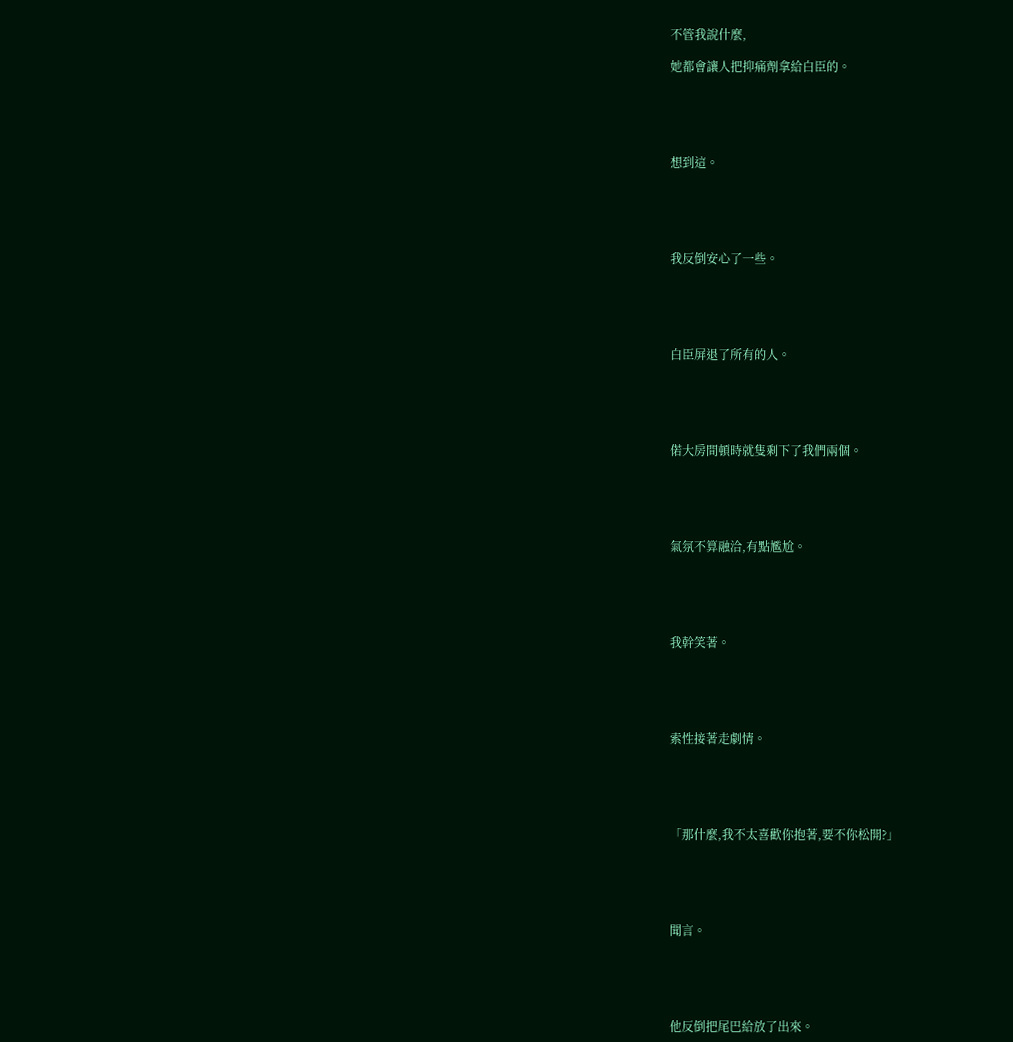不管我說什麼,

她都會讓人把抑痛劑拿給白臣的。





想到這。





我反倒安心了一些。





白臣屏退了所有的人。





偌大房間頓時就隻剩下了我們兩個。





氣氛不算融洽,有點尷尬。





我幹笑著。





索性接著走劇情。





「那什麼,我不太喜歡你抱著,要不你松開?」





聞言。





他反倒把尾巴給放了出來。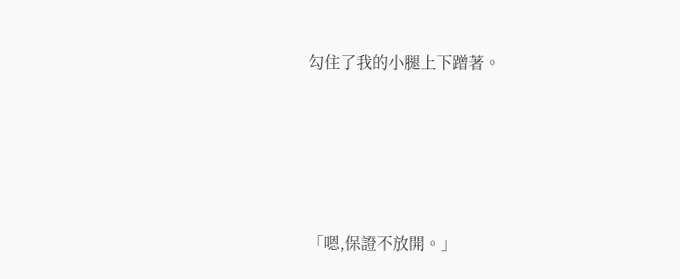勾住了我的小腿上下蹭著。





「嗯,保證不放開。」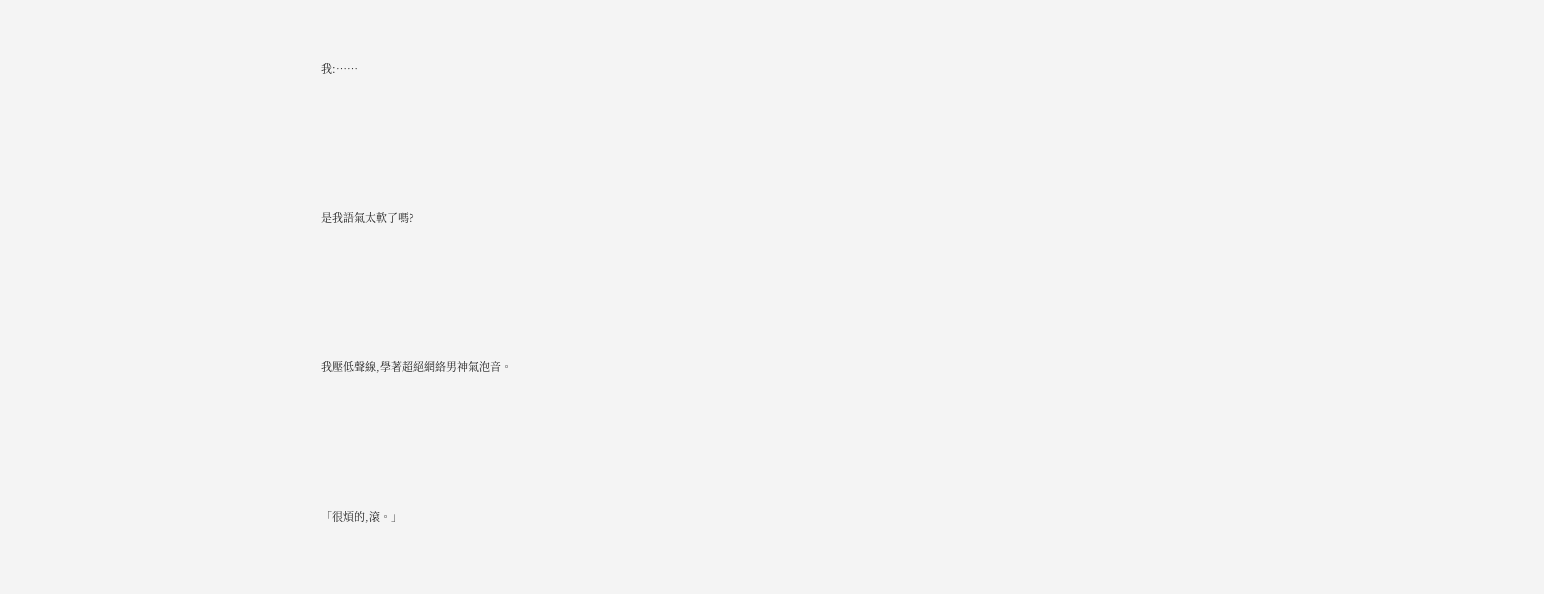我:……





是我語氣太軟了嗎?





我壓低聲線,學著超絕網絡男神氣泡音。





「很煩的,滾。」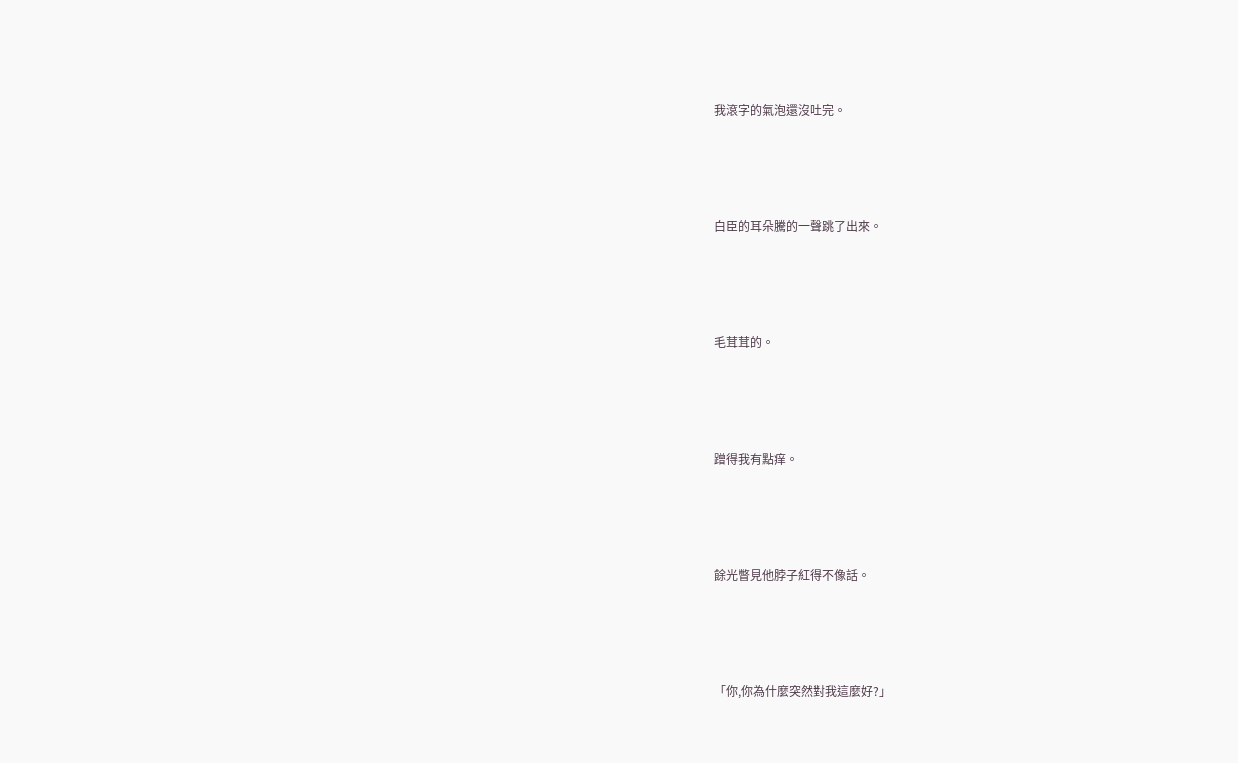我滾字的氣泡還沒吐完。





白臣的耳朵騰的一聲跳了出來。





毛茸茸的。





蹭得我有點痒。





餘光瞥見他脖子紅得不像話。





「你,你為什麼突然對我這麼好?」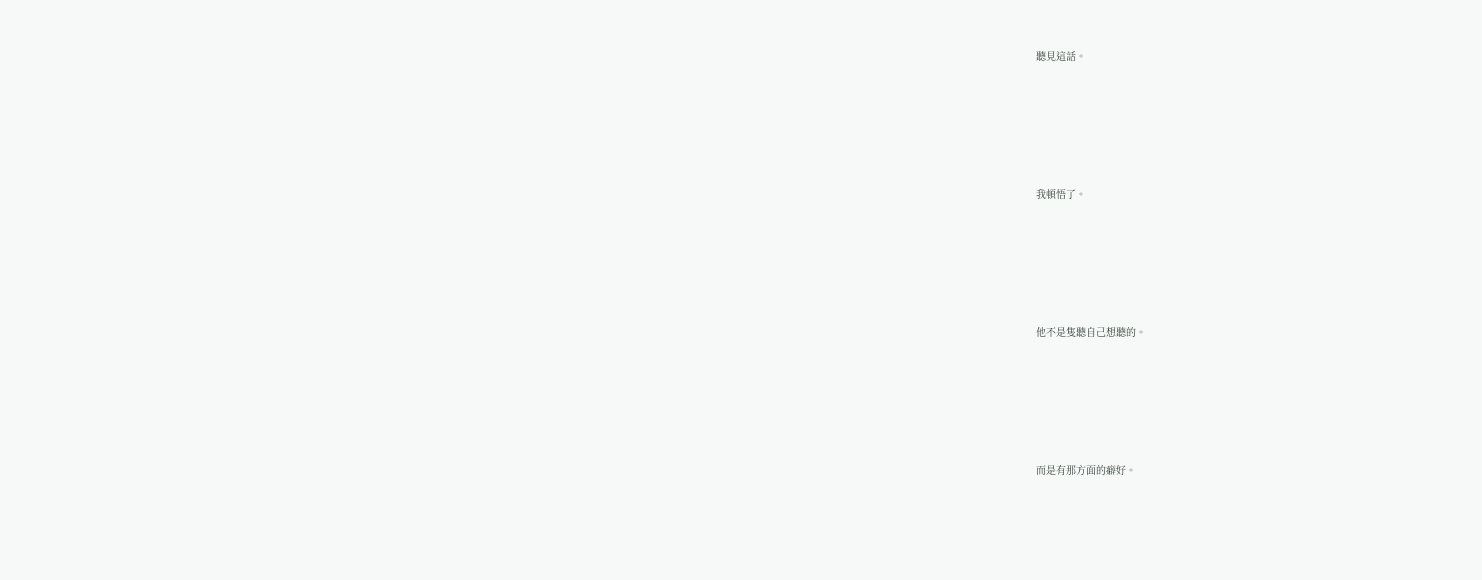聽見這話。





我頓悟了。





他不是隻聽自己想聽的。





而是有那方面的癖好。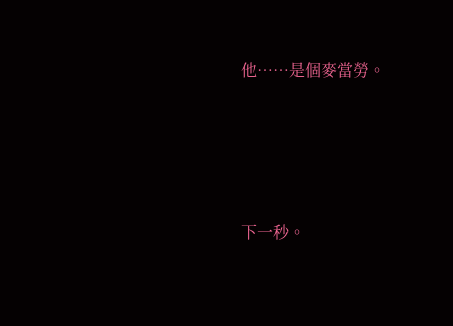他……是個麥當勞。





下一秒。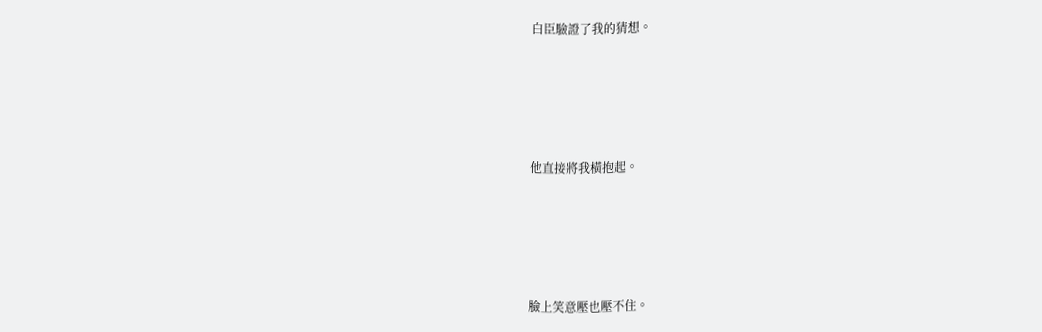白臣驗證了我的猜想。





他直接將我橫抱起。





臉上笑意壓也壓不住。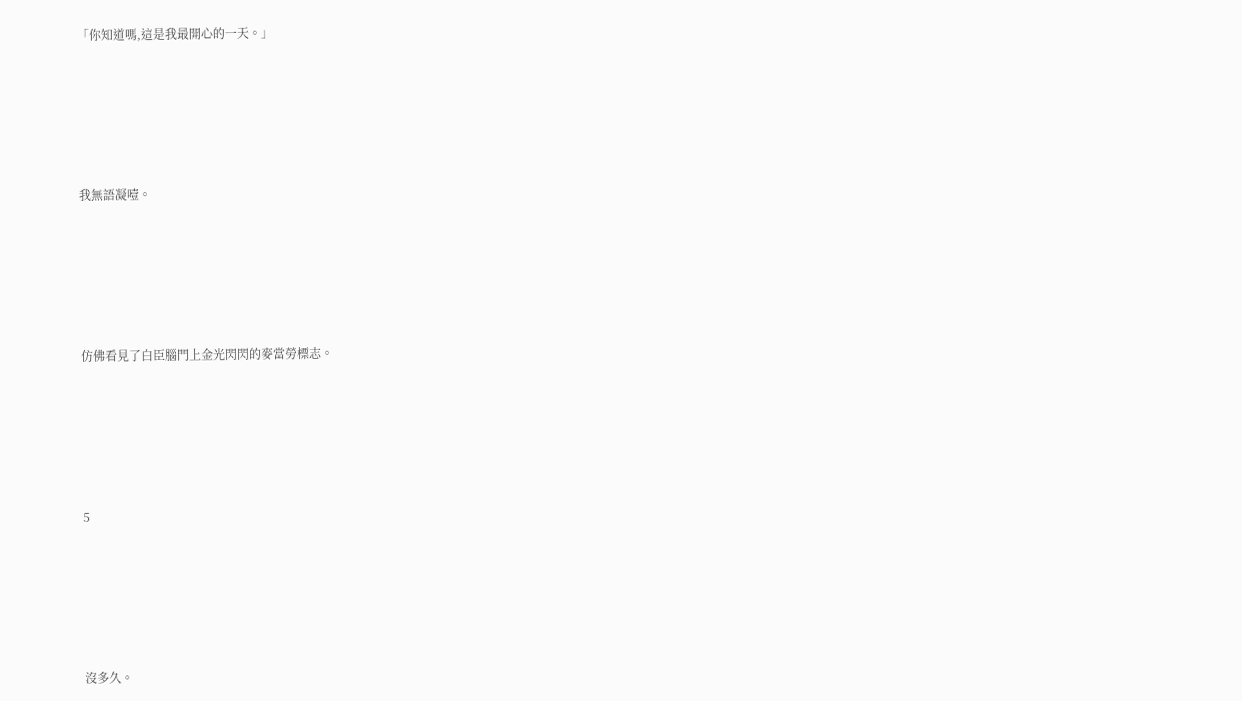「你知道嗎,這是我最開心的一天。」





我無語凝噎。





仿佛看見了白臣腦門上金光閃閃的麥當勞標志。





5





沒多久。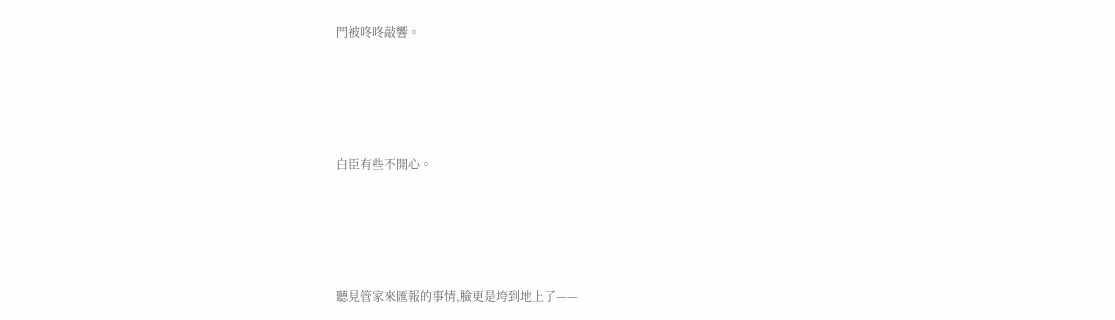門被咚咚敲響。





白臣有些不開心。





聽見管家來匯報的事情,臉更是垮到地上了——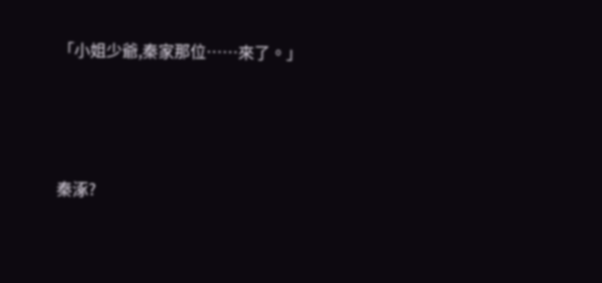「小姐少爺,秦家那位……來了。」





秦涿?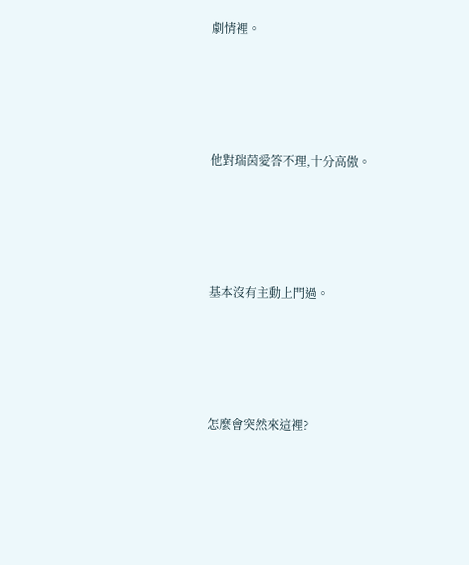劇情裡。





他對瑞茵愛答不理,十分高傲。





基本沒有主動上門過。





怎麼會突然來這裡?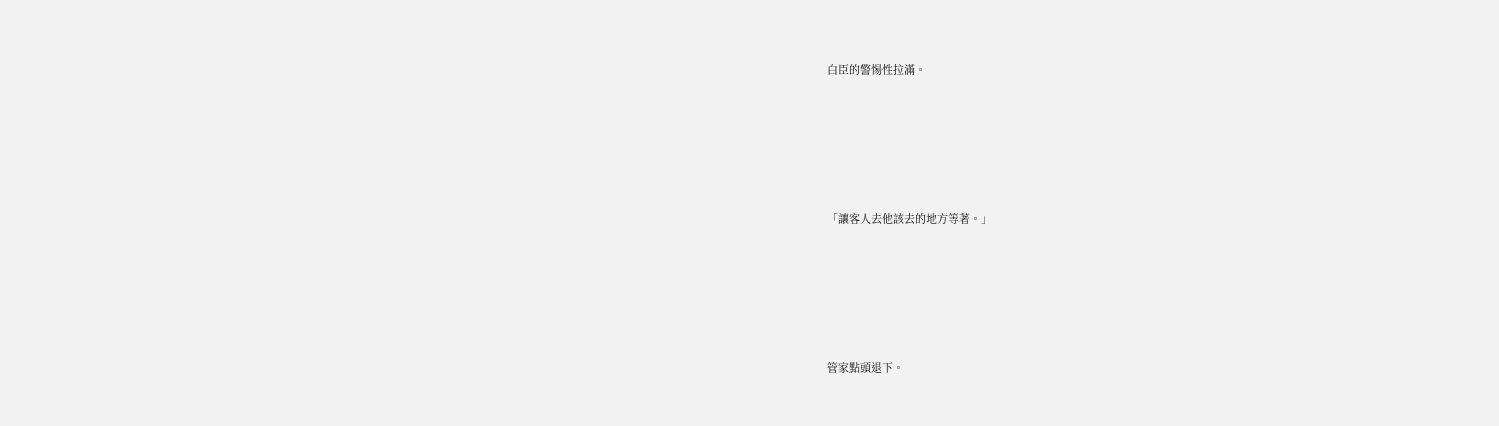白臣的警惕性拉滿。





「讓客人去他該去的地方等著。」





管家點頭退下。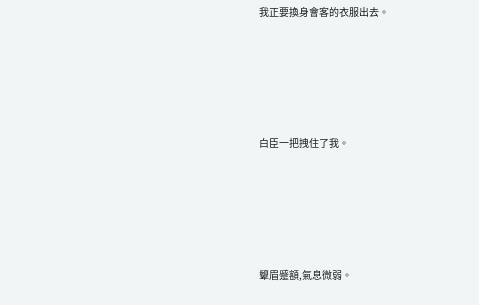我正要換身會客的衣服出去。





白臣一把拽住了我。





顰眉蹙額,氣息微弱。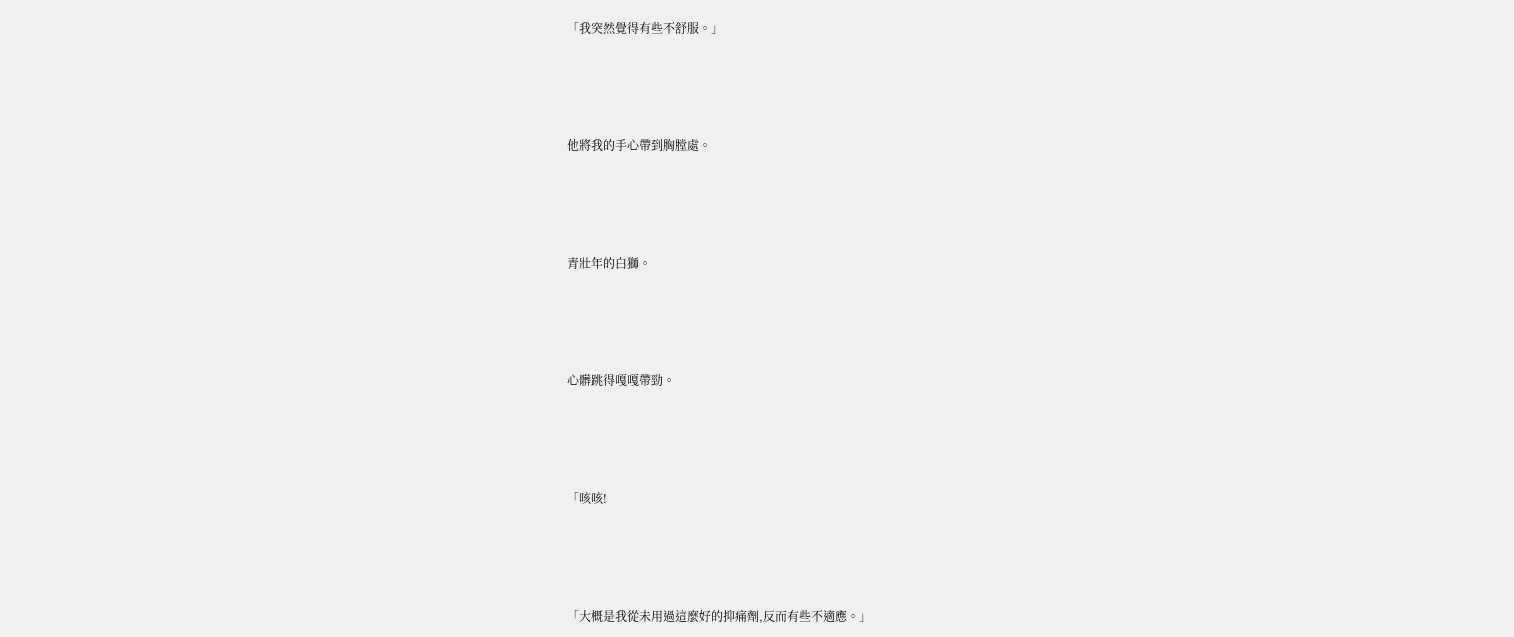「我突然覺得有些不舒服。」





他將我的手心帶到胸膛處。





青壯年的白獅。





心髒跳得嘎嘎帶勁。





「咳咳!





「大概是我從未用過這麼好的抑痛劑,反而有些不適應。」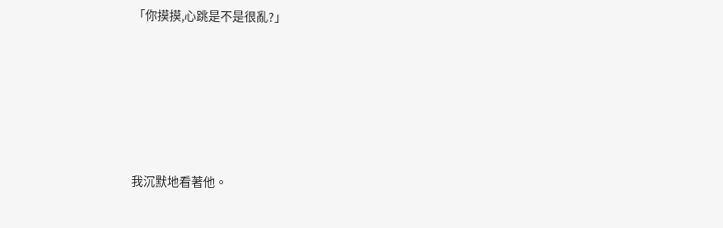「你摸摸,心跳是不是很亂?」





我沉默地看著他。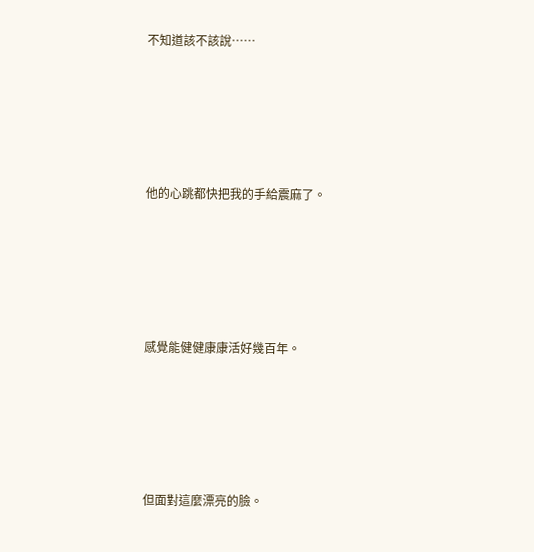不知道該不該說……





他的心跳都快把我的手給震麻了。





感覺能健健康康活好幾百年。





但面對這麼漂亮的臉。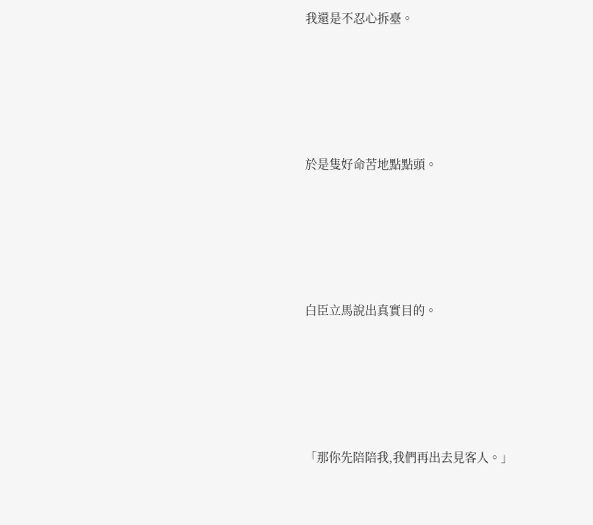我還是不忍心拆臺。





於是隻好命苦地點點頭。





白臣立馬說出真實目的。





「那你先陪陪我,我們再出去見客人。」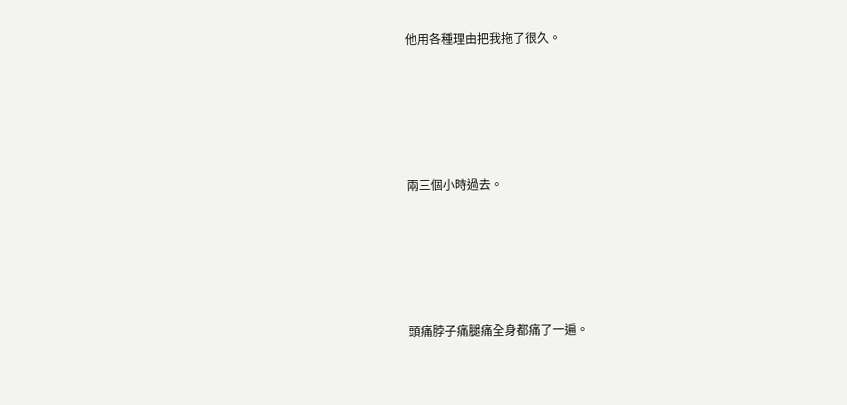他用各種理由把我拖了很久。





兩三個小時過去。





頭痛脖子痛腿痛全身都痛了一遍。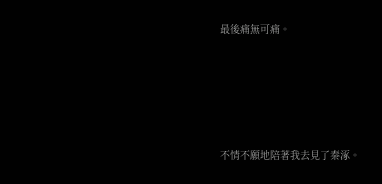最後痛無可痛。





不情不願地陪著我去見了秦涿。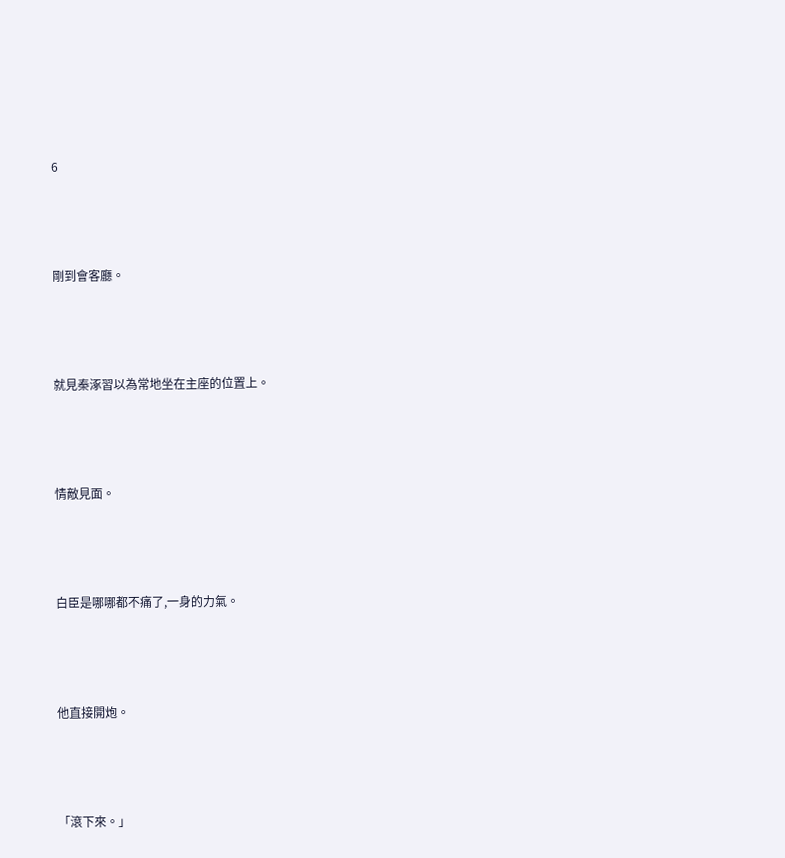6





剛到會客廳。





就見秦涿習以為常地坐在主座的位置上。





情敵見面。





白臣是哪哪都不痛了,一身的力氣。





他直接開炮。





「滾下來。」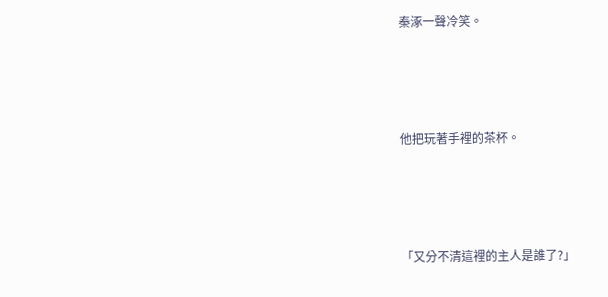秦涿一聲冷笑。





他把玩著手裡的茶杯。





「又分不清這裡的主人是誰了?」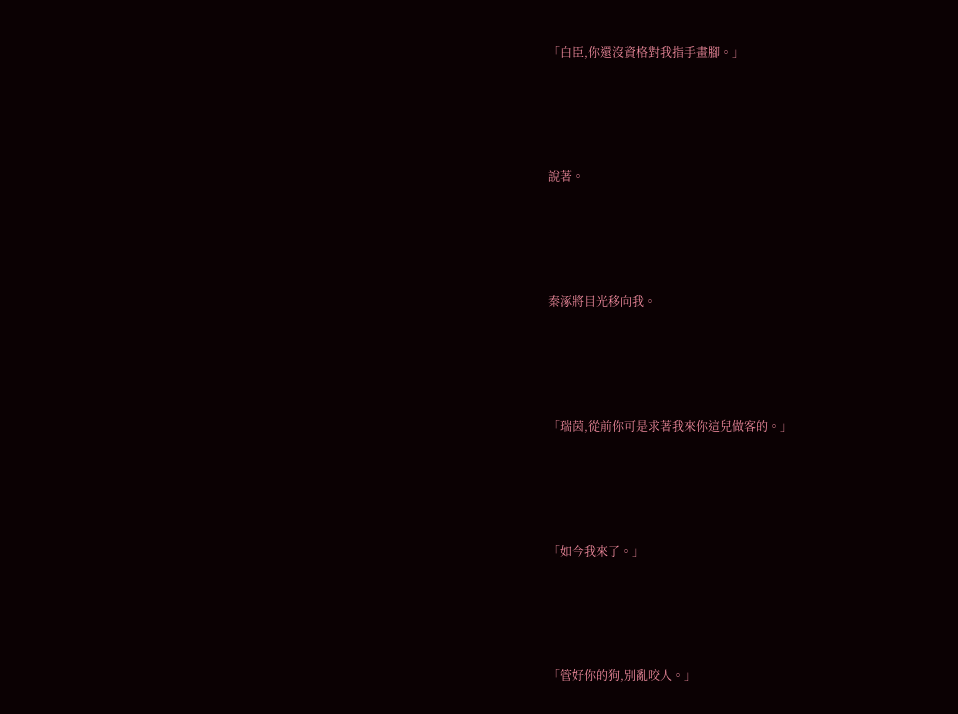「白臣,你還沒資格對我指手畫腳。」





說著。





秦涿將目光移向我。





「瑞茵,從前你可是求著我來你這兒做客的。」





「如今我來了。」





「管好你的狗,別亂咬人。」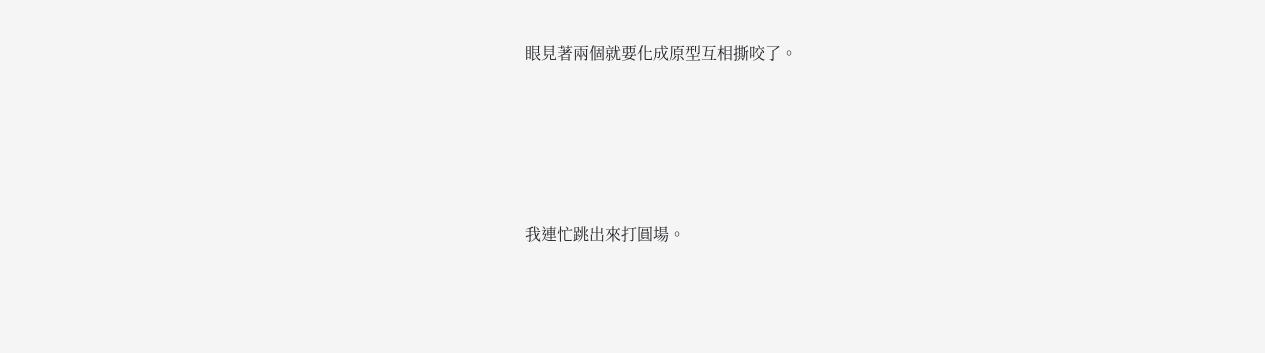眼見著兩個就要化成原型互相撕咬了。





我連忙跳出來打圓場。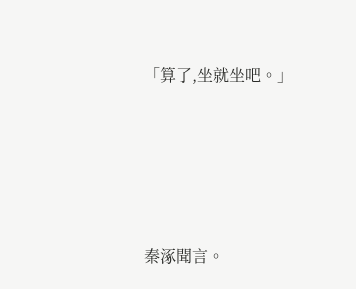「算了,坐就坐吧。」





秦涿聞言。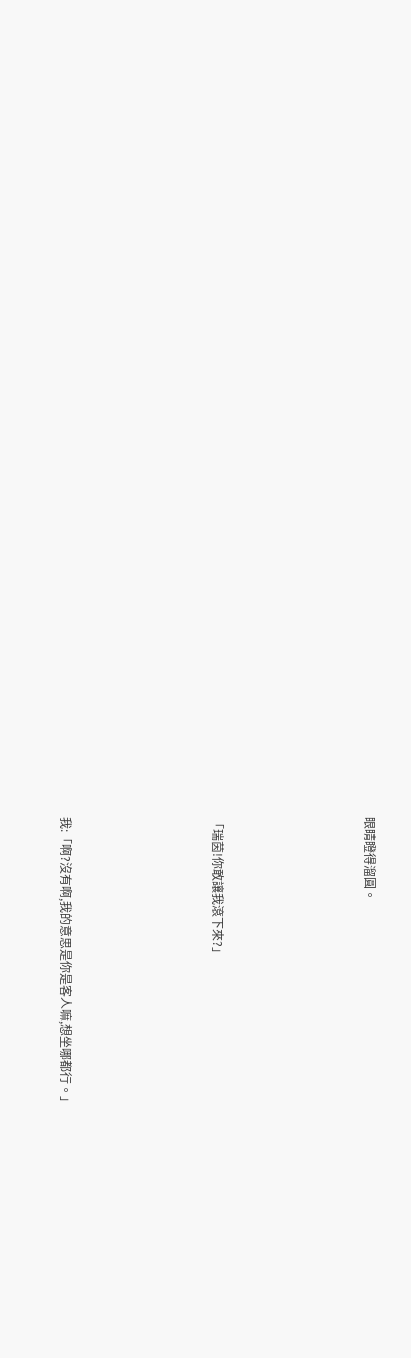眼睛瞪得溜圓。





「瑞茵!你敢讓我滾下來?」





我:「啊?沒有啊,我的意思是你是客人嘛,想坐哪都行。」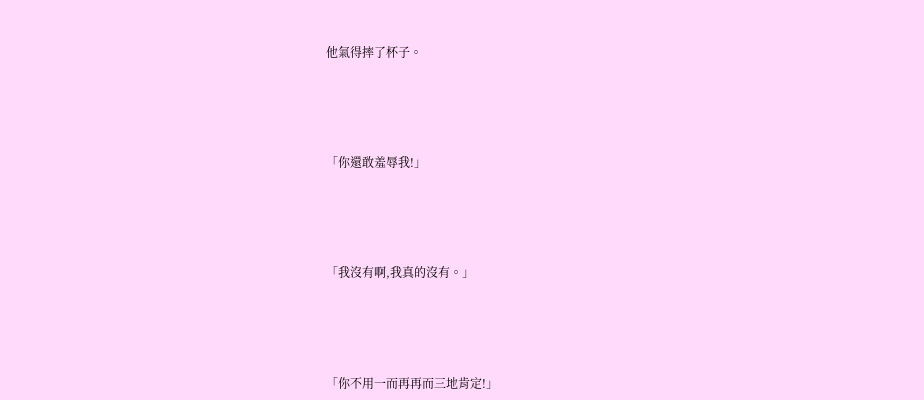他氣得摔了杯子。





「你還敢羞辱我!」





「我沒有啊,我真的沒有。」





「你不用一而再再而三地肯定!」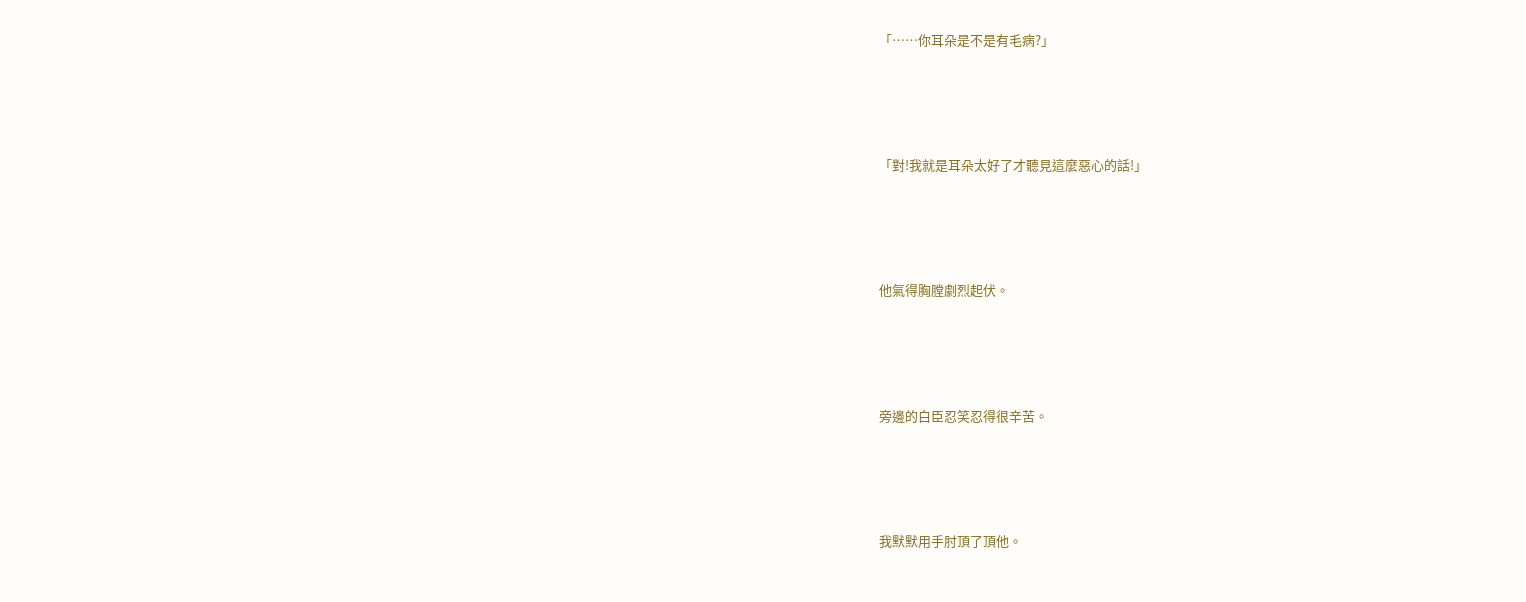「……你耳朵是不是有毛病?」





「對!我就是耳朵太好了才聽見這麼惡心的話!」





他氣得胸膛劇烈起伏。





旁邊的白臣忍笑忍得很辛苦。





我默默用手肘頂了頂他。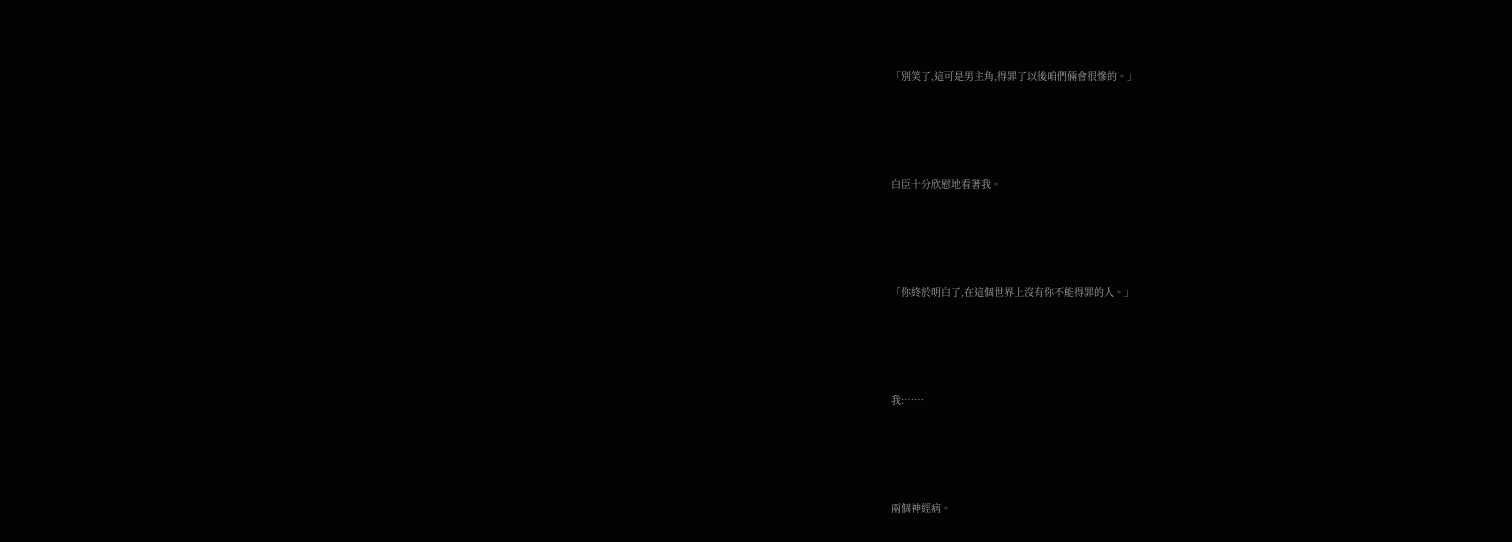「別笑了,這可是男主角,得罪了以後咱們倆會很慘的。」





白臣十分欣慰地看著我。





「你終於明白了,在這個世界上沒有你不能得罪的人。」





我:……





兩個神經病。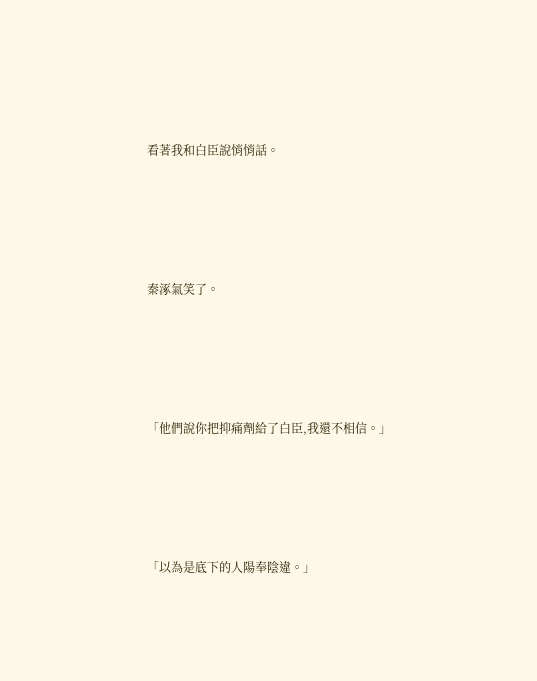看著我和白臣說悄悄話。





秦涿氣笑了。





「他們說你把抑痛劑給了白臣,我還不相信。」





「以為是底下的人陽奉陰違。」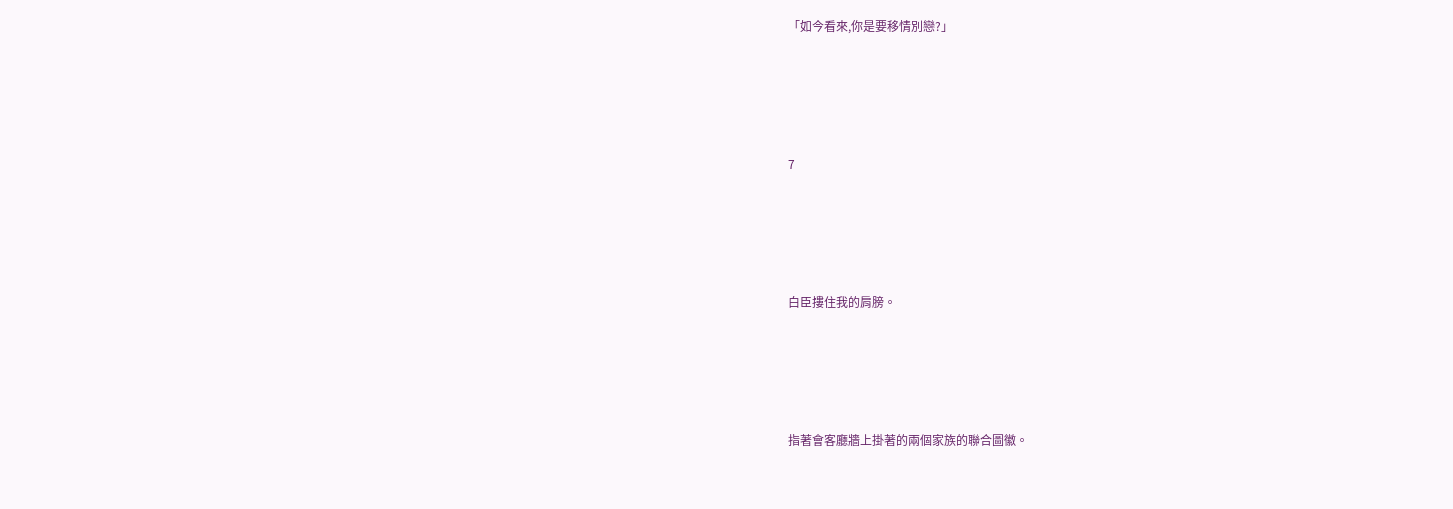「如今看來,你是要移情別戀?」





7





白臣摟住我的肩膀。





指著會客廳牆上掛著的兩個家族的聯合圖徽。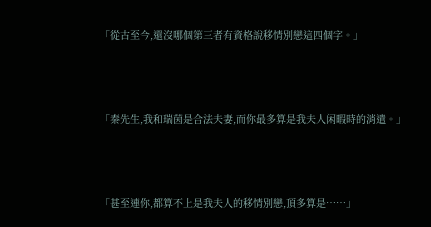「從古至今,還沒哪個第三者有資格說移情別戀這四個字。」





「秦先生,我和瑞茵是合法夫妻,而你最多算是我夫人闲暇時的消遣。」





「甚至連你,都算不上是我夫人的移情別戀,頂多算是……」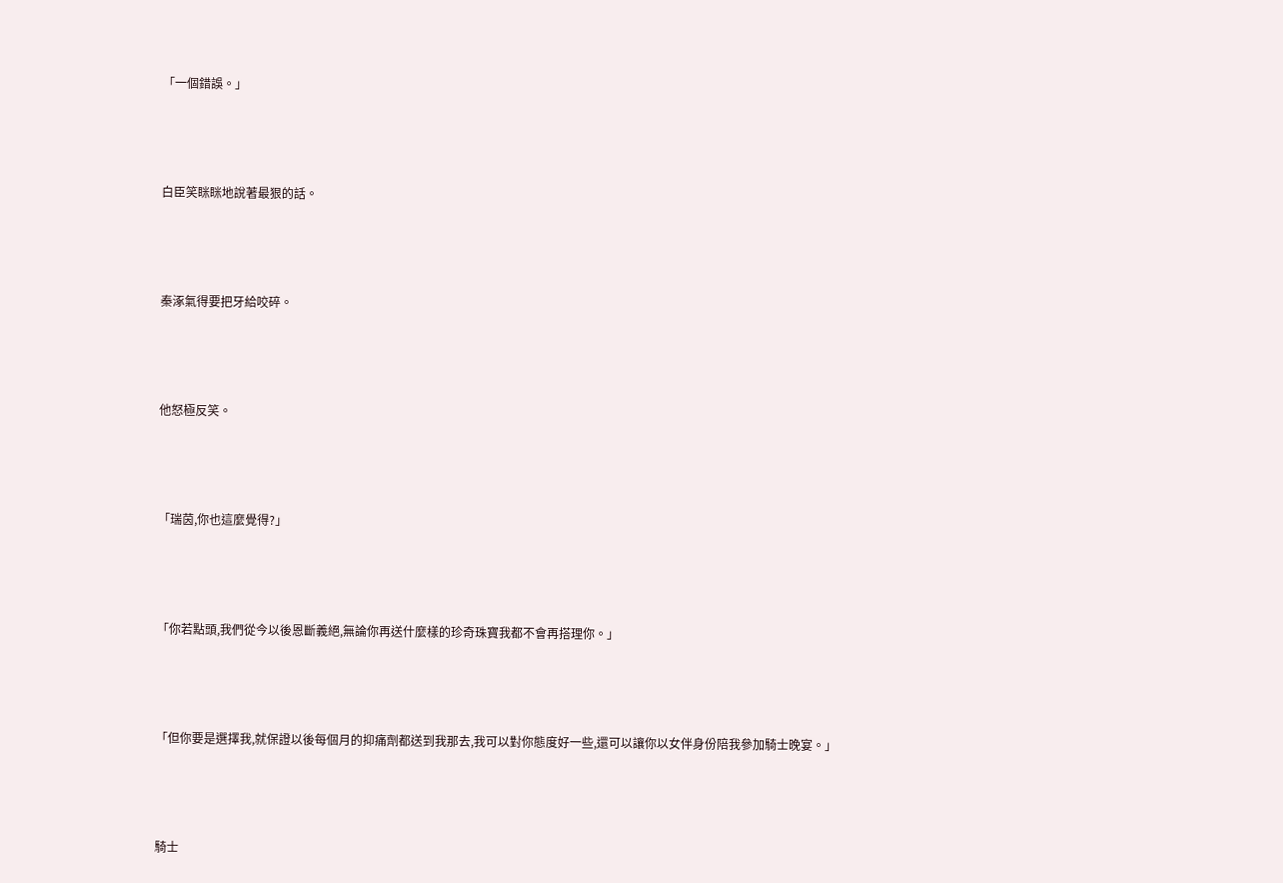「一個錯誤。」





白臣笑眯眯地說著最狠的話。





秦涿氣得要把牙給咬碎。





他怒極反笑。





「瑞茵,你也這麼覺得?」





「你若點頭,我們從今以後恩斷義絕,無論你再送什麼樣的珍奇珠寶我都不會再搭理你。」





「但你要是選擇我,就保證以後每個月的抑痛劑都送到我那去,我可以對你態度好一些,還可以讓你以女伴身份陪我參加騎士晚宴。」





騎士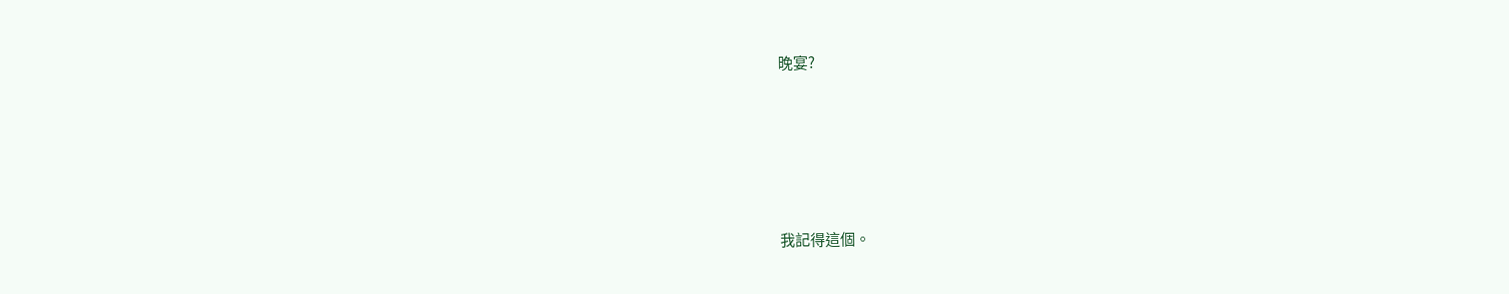晚宴?





我記得這個。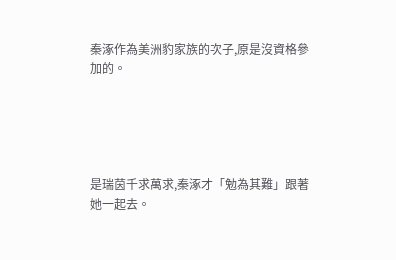秦涿作為美洲豹家族的次子,原是沒資格參加的。





是瑞茵千求萬求,秦涿才「勉為其難」跟著她一起去。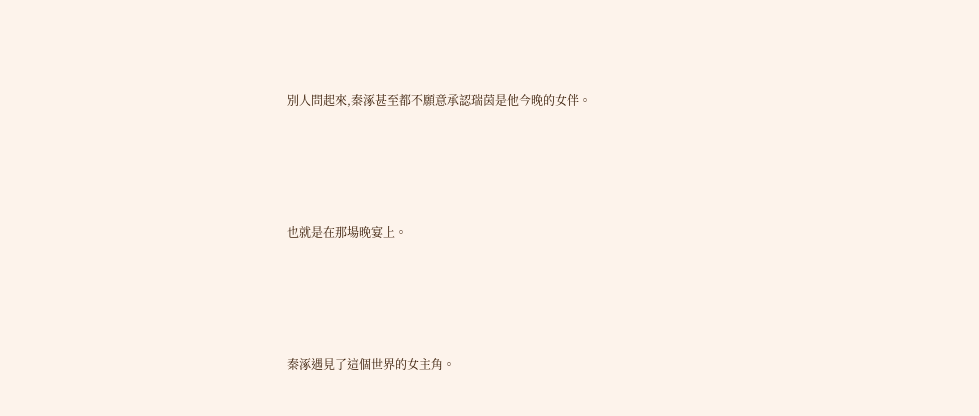別人問起來,秦涿甚至都不願意承認瑞茵是他今晚的女伴。





也就是在那場晚宴上。





秦涿遇見了這個世界的女主角。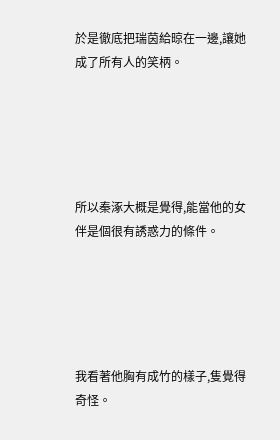於是徹底把瑞茵給晾在一邊,讓她成了所有人的笑柄。





所以秦涿大概是覺得,能當他的女伴是個很有誘惑力的條件。





我看著他胸有成竹的樣子,隻覺得奇怪。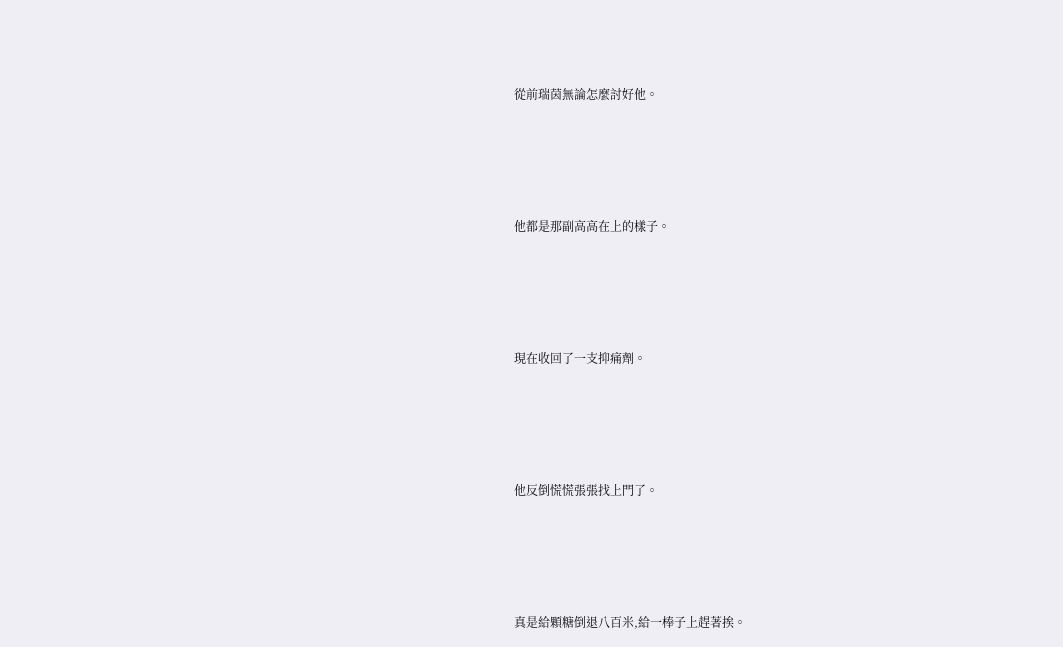從前瑞茵無論怎麼討好他。





他都是那副高高在上的樣子。





現在收回了一支抑痛劑。





他反倒慌慌張張找上門了。





真是給顆糖倒退八百米,給一棒子上趕著挨。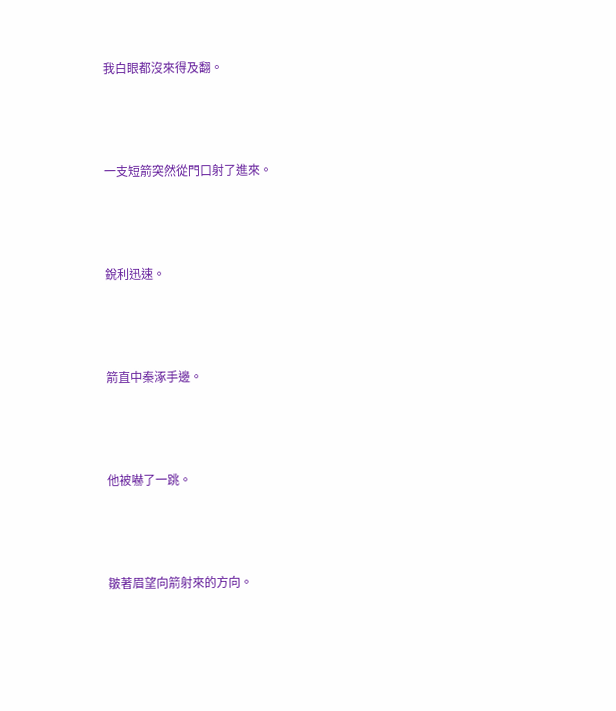我白眼都沒來得及翻。





一支短箭突然從門口射了進來。





銳利迅速。





箭直中秦涿手邊。





他被嚇了一跳。





皺著眉望向箭射來的方向。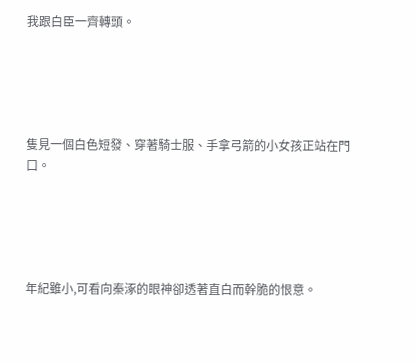我跟白臣一齊轉頭。





隻見一個白色短發、穿著騎士服、手拿弓箭的小女孩正站在門口。





年紀雖小,可看向秦涿的眼神卻透著直白而幹脆的恨意。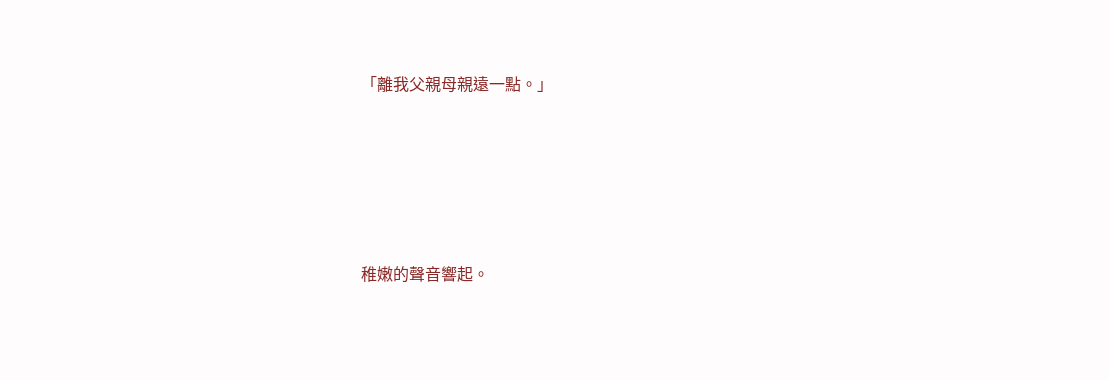「離我父親母親遠一點。」





稚嫩的聲音響起。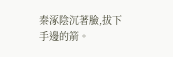秦涿陰沉著臉,拔下手邊的箭。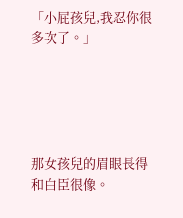「小屁孩兒,我忍你很多次了。」





那女孩兒的眉眼長得和白臣很像。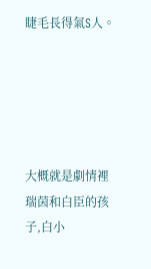睫毛長得氣S人。





大概就是劇情裡瑞茵和白臣的孩子,白小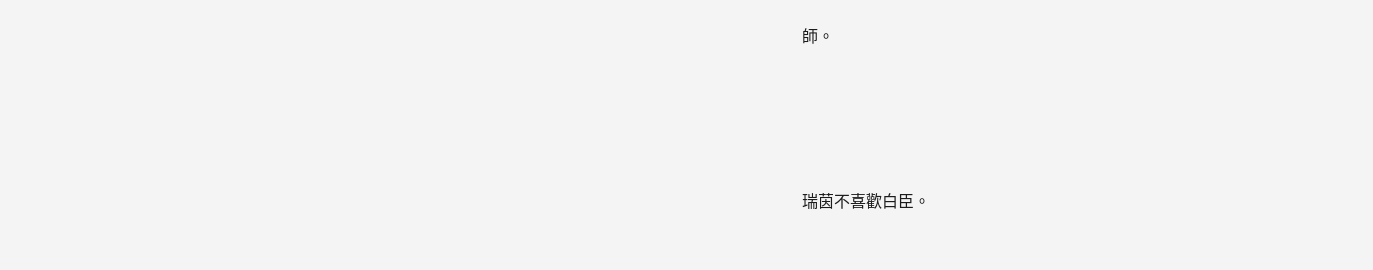師。





瑞茵不喜歡白臣。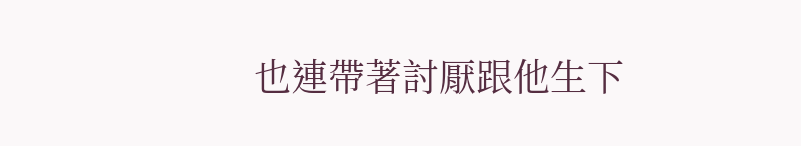也連帶著討厭跟他生下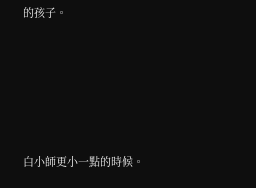的孩子。





白小師更小一點的時候。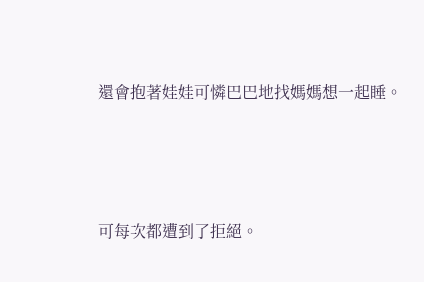還會抱著娃娃可憐巴巴地找媽媽想一起睡。





可每次都遭到了拒絕。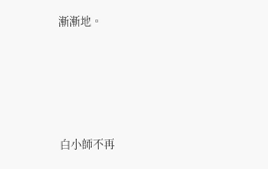漸漸地。





白小師不再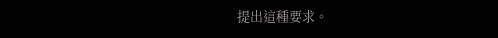提出這種要求。